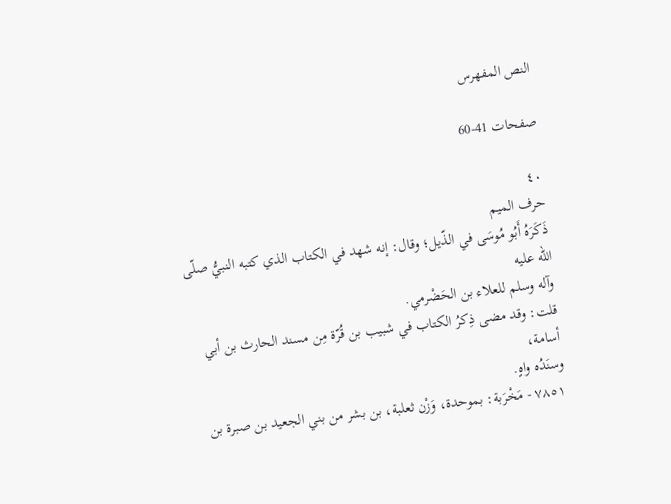النص المفهرس

صفحات 41-60

٤٠
حرف الميم
ذَكَرَهُ أَبُو مُوسَى في الذّيل؛ وقال: إنه شهد في الكتاب الذي كتبه النبيُّ صلّى الله عليه
وآله وسلم للعلاء بن الحَضْرمي.
قلت: وقد مضى ذِكرُ الكتاب في شبيب بن قُرّة مِن مسند الحارث بن أبي أسامة،
وسنَدُه واهٍ.
٧٨٥١ - مَخْرَبة: بموحدة، وَزْن ثعلبة، بن بشر من بني الجعيد بن صبرة بن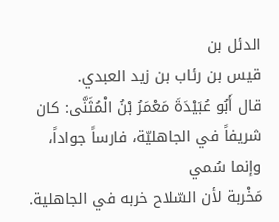الدئل بن
قیس بن رئاب بن زيد العبدي.
قال أَبُو عُبَيْدَةَ مَعْمَرُ بْنُ الْمُثَنَّى: كان شريفاً في الجاهليّة، فارساً جواداً، وإنما سُمي
مَخْربة لأن السّلاح خربه في الجاهلية.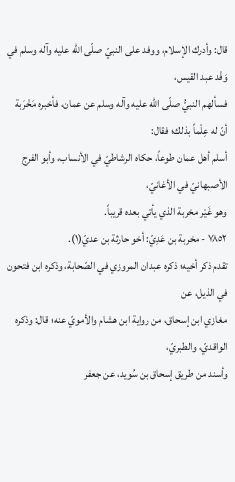قال: وأدرك الإسلام، ووفد على النبيّ صلّى الله عليه وآله وسلم في وَفْد عبد القيس،
فسألهم النبيُّ صلّى الله عليه وآله وسلم عن عمان، فأخبره مَخْرَبة أنّ له عِلْماً بذلك؛ فقال:
أسلم أهل عمان طوعاً، حكاه الرشاطيّ في الأنساب، وأبو الفرج الأصبهانيّ في الأغانيّ،
وهو غَيْر مخربة الذي يأتي بعده قريباً.
٧٨٥٢ - مخربة بن عَدِيّ: أخو حارثة بن عديّ(١).
تقدم ذكر أخيه؛ ذكره عبدان المروزي في الصّحابة، وذكره ابن فتحون في الذیل، عن
مغازي ابن إسحاق، من رواية ابن هشام والأمويّ عنه؛ قال: وذكره الواقديّ، والطبريّ،
وأسند من طريق إسحاق بن سُويد، عن جعفر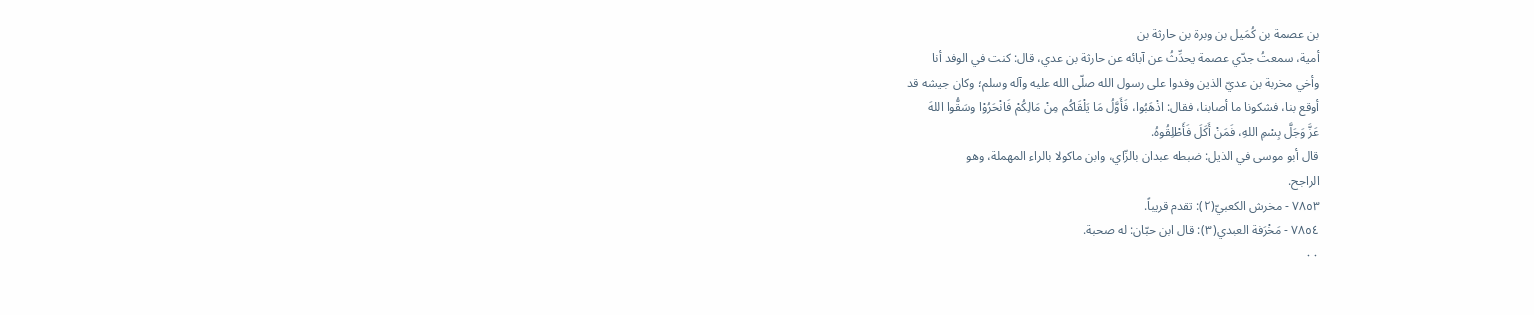بن عصمة بن كُمَيل بن وبرة بن حارثة بن
أمية، سمعتُ جدّي عصمة يحدِّثُ عن آبائه عن حارثة بن عدي، قال: كنت في الوفد أنا
وأخي مخربة بن عديّ الذين وفدوا على رسول الله صلّى الله عليه وآله وسلم؛ وكان جیشه قد
أوقع بنا، فشكونا ما أصابنا، فقال: اذْهَبُوا، فَأَوَّلُ مَا يَلْقَاكُم مِنْ مَالِكُمْ فَانْحَرُوْا وسَقُّوا اللهَ
عَزَّ وَجَلَّ بِسْمِ اللهِ، فَمَنْ أَكَلَ فَأَطْلِقُوهُ.
قال أبو موسى في الذيل: ضبطه عبدان بالزّاي، وابن ماكولا بالراء المهملة، وهو
الراجح.
٧٨٥٣ - مخرش الكعبيّ(٢): تقدم قريباً.
٧٨٥٤ - مَخْرَفة العبدي(٣): قال ابن حبّان: له صحبة.
٠٠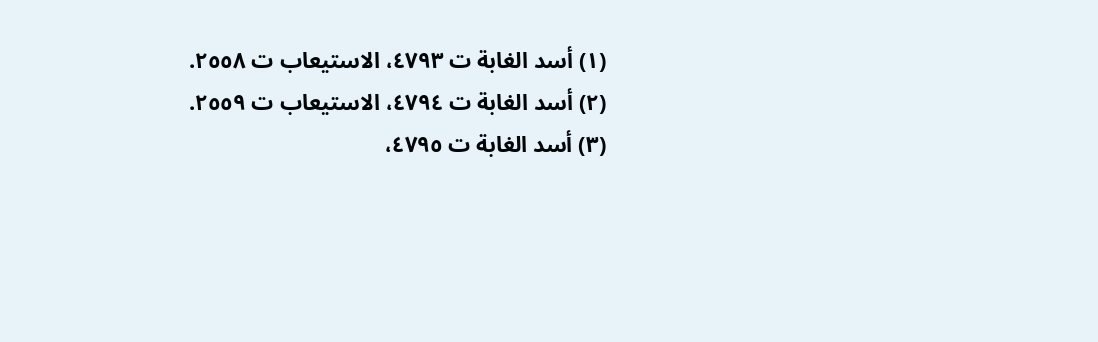(١) أسد الغابة ت ٤٧٩٣، الاستيعاب ت ٢٥٥٨.
(٢) أسد الغابة ت ٤٧٩٤، الاستيعاب ت ٢٥٥٩.
(٣) أسد الغابة ت ٤٧٩٥،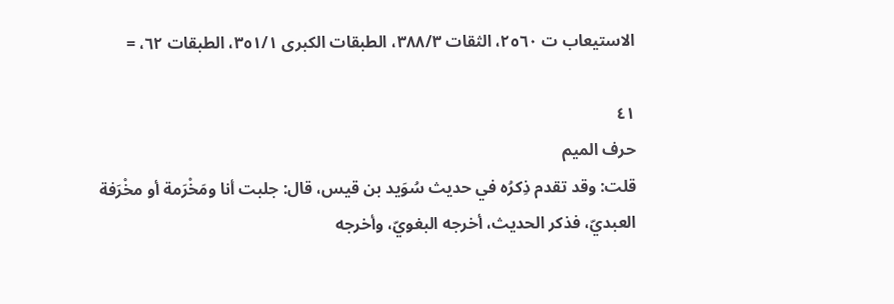الاستيعاب ت ٢٥٦٠، الثقات ٣٨٨/٣، الطبقات الكبرى ٣٥١/١، الطبقات ٦٢، =

٤١
حرف الميم
قلت: وقد تقدم ذِكرُه في حديث سُوَيد بن قيس، قال: جلبت أنا ومَخْرَمة أو مخْرَفة
العبديّ، فذكر الحديث، أخرجه البغويّ، وأخرجه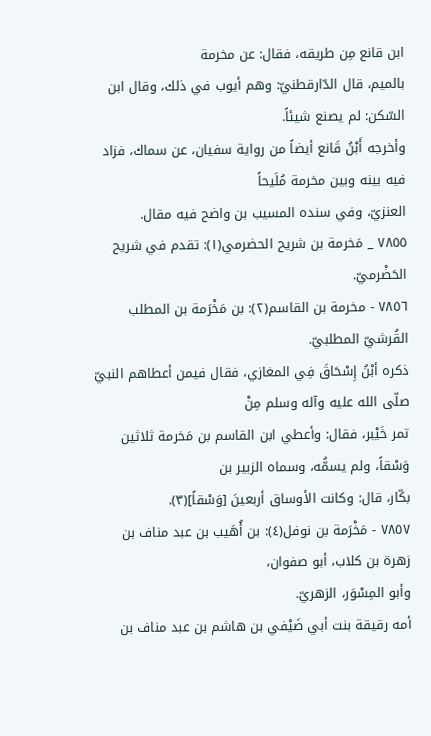ابن قانع مِن طريقه، فقال: عن مخرمة
بالميم، قال الدّارقطنيّ: وهم أيوب في ذلك، وقال ابن السّكن: لم يصنع شيئاً.
وأخرجه أَبْنُ قَانع أيضاً من رواية سفيان، عن سماك، فزاد فيه بينه وبين مخرمة مُلَيحاً
العنزيّ، وفي سنده المسيب بن واضح فيه مقال.
٧٨٥٥ _ مَخرمة بن شريح الحضرمي(١): تقدم في شريح الحَضْرميّ.
٧٨٥٦ - مخرمة بن القاسم(٢): بن مَخْرَمة بن المطلب القُرشيّ المطلبيّ.
ذكره أبْنُ إِسْحَاقَ فِي المغازي، فقال فيمن أعطاهم النبيّ صلّى الله عليه وآله وسلم مِنْ
تمر خَيْبر، فقال: وأعطي ابن القاسم بن مَخرمة ثلاثين وَسْقاً، ولم يسمُّه، وسماه الزبير بن
بكّار، قال: وكانت الأوساق أربعينَ [وَسْقاً](٣).
٧٨٥٧ - مَخْرَمة بن نوفل(٤): بن أُهَيب بن عبد مناف بن زهرة بن كلاب، أبو صفوان،
وأبو المِسْوَر، الزهريّ.
أمه رقيقة بنت أبي ضَيْفي بن هاشم بن عبد مناف بن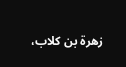زهرة بن كلاب،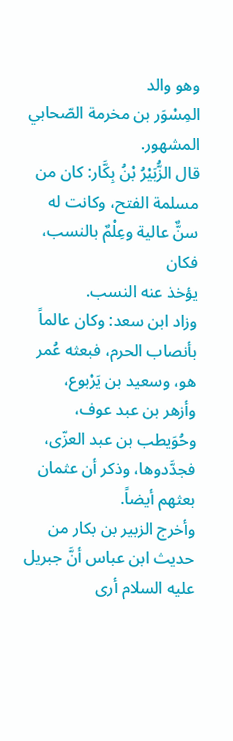وهو والد
المِسْوَر بن مخرمة الصّحابي المشهور.
قال الزُّبَيْرُ بْنُ بِكَّار: كان من مسلمة الفتح، وكانت له سنٌّ عالية وعِلْمٌ بالنسب، فكان
یؤخذ عنه النسب.
وزاد ابن سعد: وكان عالماً بأنصاب الحرم، فبعثه عُمر هو، وسعيد بن يَرْبوع،
وأزهر بن عبد عوف، وحُوَيطب بن عبد العزّى، فجدَّدوها، وذكر أن عثمان بعثهم أيضاً.
وأخرج الزبير بن بكار من حديث ابن عباس أنَّ جبريل عليه السلام أرى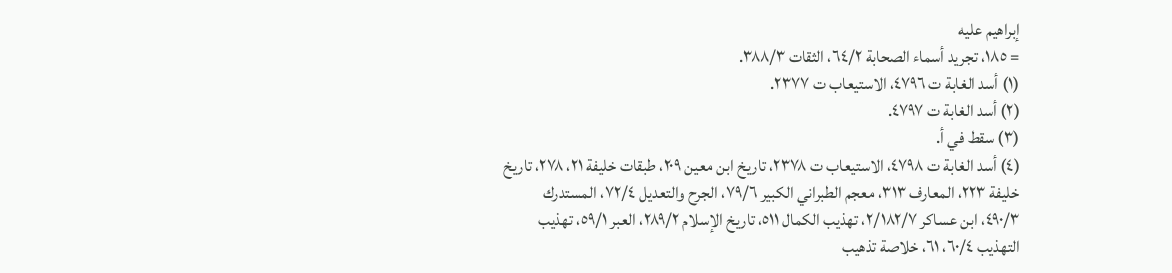إبراهيم عليه
= ١٨٥، تجريد أسماء الصحابة ٦٤/٢، الثقات ٣٨٨/٣.
(١) أسد الغابة ت ٤٧٩٦، الاستيعاب ت ٢٣٧٧.
(٢) أسد الغابة ت ٤٧٩٧.
(٣) سقط في أ.
(٤) أسد الغابة ت ٤٧٩٨، الاستيعاب ت ٢٣٧٨، تاريخ ابن معين ٢٠٩، طبقات خليفة ٢١، ٢٧٨، تاريخ
خليفة ٢٢٣، المعارف ٣١٣، معجم الطبراني الكبير ٧٩/٦، الجرح والتعديل ٧٢/٤، المستدرك
٤٩٠/٣، ابن عساكر ٢/١٨٢/٧، تهذيب الكمال ٥١١، تاريخ الإسلام ٢٨٩/٢، العبر ٥٩/١، تهذيب
التهذيب ٦٠/٤، ٦١، خلاصة تذهيب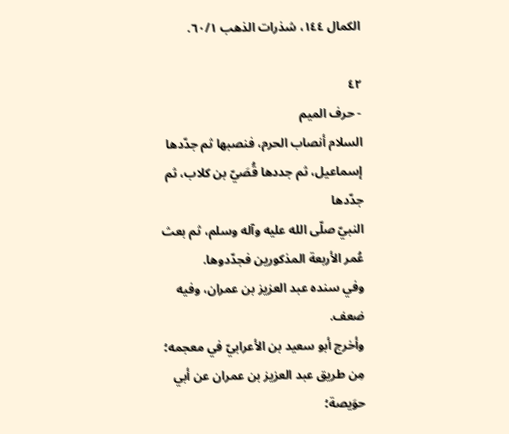الكمال ١٤٤، شذرات الذهب ٦٠/١.

٤٢
- حرف الميم
السلام أنصاب الحرم، فنصبها ثم جدّدها إسماعيل، ثم جددها قُصَيّ بن كلاب، ثم جدّدها
النبيّ صلّى الله عليه وآله وسلم، ثم بعث عُمر الأربعة المذكورين فجدّدوها.
وفي سنده عبد العزيز بن عمران، وفيه ضعف.
وأخرج أبو سعيد بن الأعرابيّ في معجمه؛ مِن طريق عبد العزيز بن عمران عن أبي
حوَيصة؛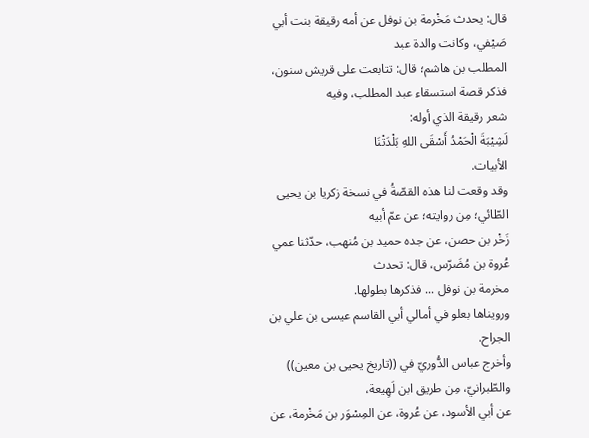قال: يحدث مَخْرمة بن نوفل عن أمه رقيقة بنت أبي صَيْفي، وكانت والدة عبد
المطلب بن هاشم؛ قال: تتابعت على قريش سنون، فذكر قصة استسقاء عبد المطلب، وفيه
شعر رقيقة الذي أوله:
لَشِيْبَةَ الْحَمْدُ أَسْقَى اللهِ بَلْدَتْنَا
الأبيات.
وقد وقعت لنا هذه القصّةُ في نسخة زكريا بن يحيى الطّائي؛ مِن روايته؛ عن عمّ أبيه
زَخْر بن حصن، عن جده حميد بن مُنهب، حدّثنا عمي عُروة بن مُضَرّس، قال: تحدث
مخرمة بن نوفل ... فذكرها بطولها.
ورويناها بعلو في أمالي أبي القاسم عيسى بن علي بن الجراح.
وأخرج عباس الدُّوريّ في ((تاريخ يحيى بن معين)) والطّبرانيّ، مِن طريق ابن لَهِيعة،
عن أبي الأسود، عن عُروة، عن المِسْوَر بن مَخْرمة، عن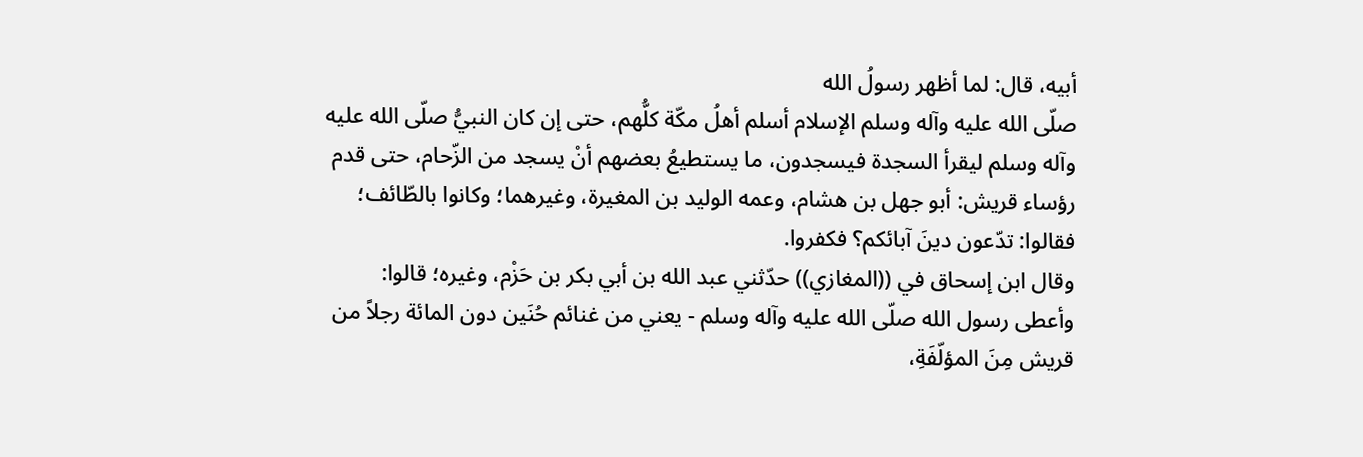أبيه، قال: لما أظهر رسولُ الله
صلّى الله عليه وآله وسلم الإسلام أسلم أهلُ مكّة كلُّهم، حتى إن كان النبيُّ صلّى الله عليه
وآله وسلم ليقرأ السجدة فيسجدون، ما يستطيعُ بعضهم أنْ يسجد من الزّحام، حتى قدم
رؤساء قريش: أبو جهل بن هشام، وعمه الوليد بن المغيرة، وغيرهما؛ وكانوا بالطّائف؛
فقالوا: تدّعون دينَ آبائكم؟ فكفروا.
وقال ابن إسحاق في ((المغازي)) حدّثني عبد الله بن أبي بكر بن حَزْم، وغيره؛ قالوا:
وأعطى رسول الله صلّى الله عليه وآله وسلم - يعني من غنائم حُنَين دون المائة رجلاً من
قريش مِنَ المؤلّفَةِ،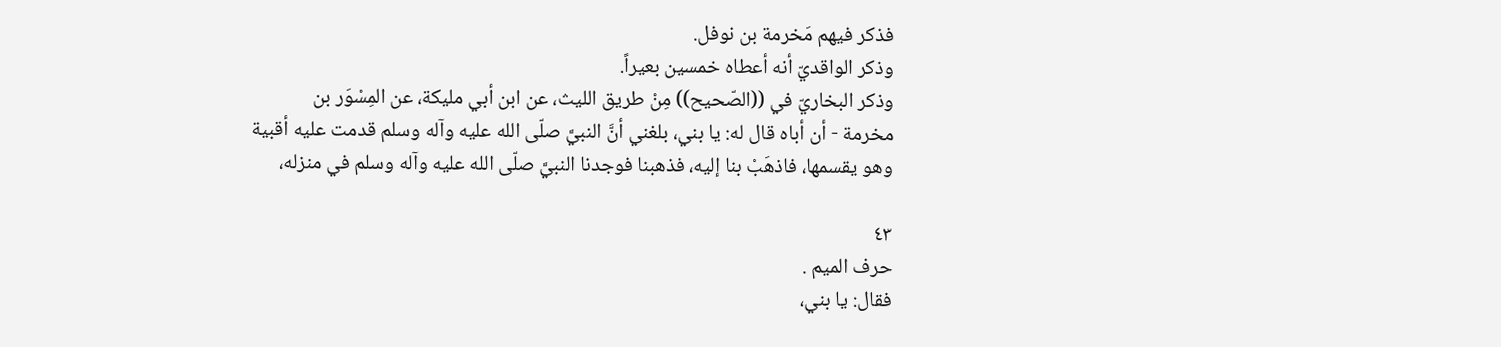فذكر فيهم مَخرمة بن نوفل.
وذكر الواقديّ أنه أعطاه خمسين بعيراً.
وذكر البخاريّ في ((الصّحيح)) مِنْ طريق الليث، عن ابن أبي مليكة، عن المِسْوَر بن
مخرمة - أن أباه قال له: يا بني، بلغني أنَّ النبيَّ صلّى الله عليه وآله وسلم قدمت عليه أقبية
وهو يقسمها، فاذهَبْ بنا إليه، فذهبنا فوجدنا النبيَّ صلّى الله عليه وآله وسلم في منزله،

٤٣
حرف الميم .
فقال: يا بني،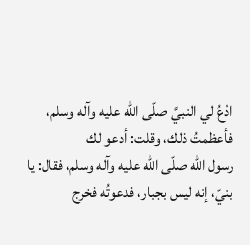ادْعُ لي النبيَّ صلّى الله عليه وآله وسلم، فأعظمتُ ذلك، وقلت: أدعو لك
رسول الله صلّى الله عليه وآله وسلم، فقال: يا بنيّ، إنه ليس بجبار، فدعوتُه فخرج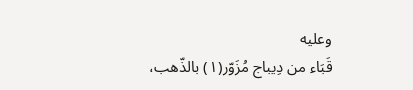وعليه
قَبَاء من دِيباج مُزَوّر(١) بالذّهب،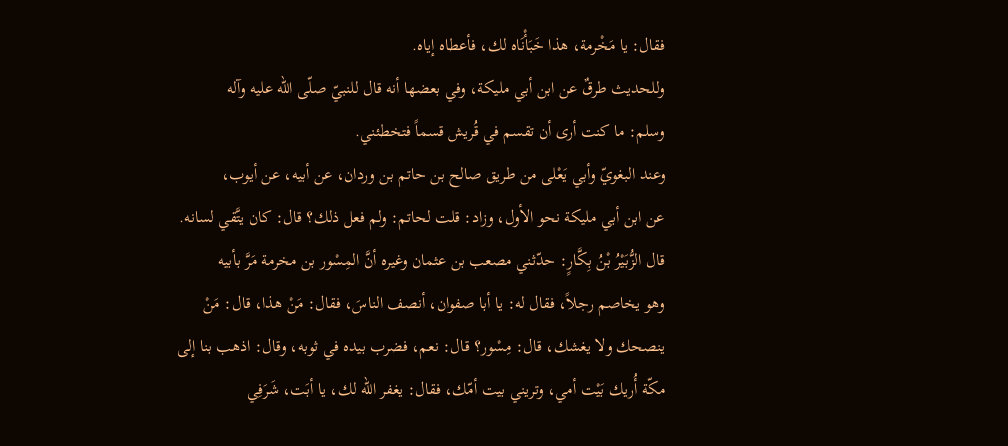فقال: يا مَخْرمة، هذا خَبَأْنَاه لك، فأعطاه إياه.
وللحديث طرقٌ عن ابن أبي مليكة، وفي بعضها أنه قال للنبيّ صلّى الله عليه وآله
وسلم: ما كنت أرى أن تقسم في قُريش قسماً فتخطئني.
وعند البغويّ وأبي يَعْلى من طريق صالح بن حاتم بن وردان، عن أبيه، عن أيوب،
عن ابن أبي مليكة نحو الأول، وزاد: قلت لحاتم: ولم فعل ذلك؟ قال: كان يتَّقي لسانه.
قال الزُّبَيْرُ بْنُ بِكَّارٍ: حدّثني مصعب بن عثمان وغيره أنَّ المِسْور بن مخرمة مَرَّ بأبيه
وهو يخاصم رجلاً، فقال له: يا أبا صفوان، أنصف الناسَ، فقال: مَنْ هذا، قال: مَنْ
ينصحك ولا يغشك، قال: مِسْور؟ قال: نعم، فضرب بيده في ثوبه، وقال: اذهب بنا إلى
مكّة أُريك بَيْت أمي، وتريني بيت أمّك، فقال: يغفر الله لك، يا أبَت، شَرَفِي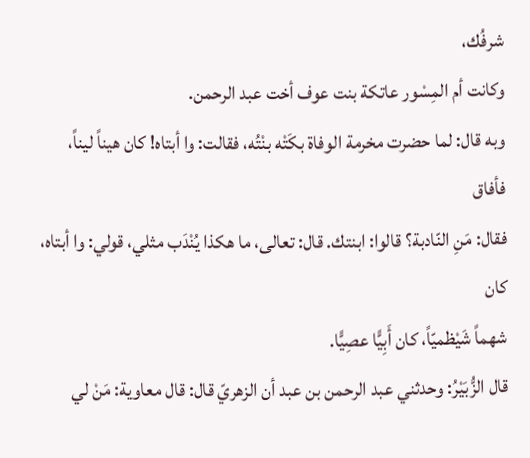شرفُك،
وكانت أم المِسْور عاتكة بنت عوف أخت عبد الرحمن.
وبه قال: لما حضرت مخرمة الوفاة بكَتْه بنْتُه، فقالت: وا أبتاه! كان هيناً ليناً، فأفاق
فقال: مَنِ النّادبة؟ قالوا: ابنتك. قال: تعالى، ما هكذا يُنْدَب مثلي، قولي: وا أبتاه، كان
شهماً شَيْظميّاً، كان أَبِيًّا عصِيًّا.
قال الزُّبَيْرُ: وحدثني عبد الرحمن بن عبد أن الزهريّ قال: قال معاوية: مَنْ لي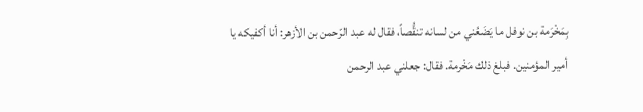بِمَخْرَمة بن نوفل ما يَضَعُني من لسانه تنقُّصاً، فقال له عبد الرّحمن بن الأزهر: أنا أکفیکه یا
أمير المؤمنين. فبلغ ذلك مَخْرمة. فقال: جعلني عبد الرحمن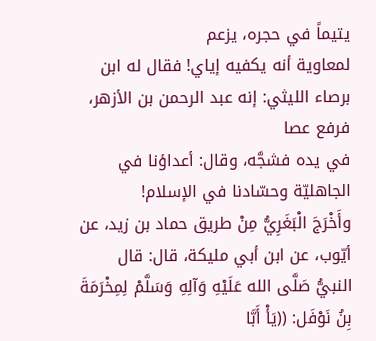يتيماً في حجره، يزعم
لمعاوية أنه يكفيه إياي! فقال له ابن برصاء الليثي: إنه عبد الرحمن بن الأزهر، فرفع عصا
في يده فشجَّه، وقال: أعداؤنا في الجاهليّة وحسّادنا في الإسلام!
وأَخْرَجَ الْبَغَرِيُّ مِنْ طريق حماد بن زيد، عن أيّوب، عن ابن أبي مليكة، قال: قال
النبيُّ صَلَّى الله عَلَيْهِ وَآلِهِ وَسَلَّمْ لِمِخْرَمَةَ بِنُ نَوْفَل: ((يَأْ أَبَّا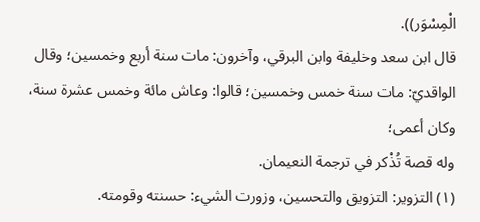الْمِسْوَر)).
قال ابن سعد وخليفة وابن البرقي، وآخرون: مات سنة أربع وخمسين؛ وقال
الواقديّ: مات سنة خمس وخمسين؛ قالوا: وعاش مائة وخمس عشرة سنة، وكان أعمى؛
وله قصة تُذْكر في ترجمة النعيمان.
(١) التزوير: التزويق والتحسين، وزورت الشيء: حسنته وقومته.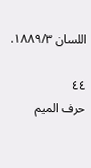اللسان ١٨٨٩/٣.

٤٤
حرف الميم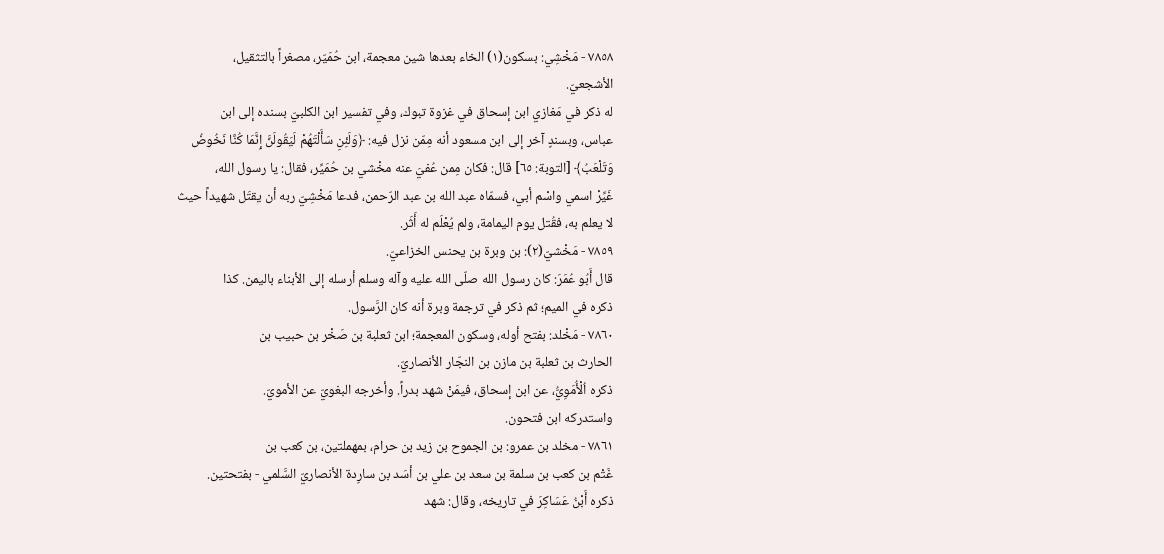٧٨٥٨ - مَخْشِي: بسكون(١) الخاء بعدها شين معجمة، ابن حُمَيّر، مصغراً بالتثقيل،
الأشجعيّ.
له ذکر في مَغازي ابن إسحاق في غزوة تبوك، وفي تفسير ابن الكلبيّ بسنده إلى ابن
عباس، وبسندٍ آخر إلى ابن مسعود أنه مِمّن نزل فيه: ﴿وَلَئِنِ سَأَلْتَهُمْ لَيَقُولَنَّ إِنَّمَا كُنَّا نَخُوضُ
وَتَلْعَبُ﴾ [التوبة: ٦٥] قال: فكان مِمن عُفيَ عنه مخْشي بن حُمَيِّر، فقال: يا رسول الله،
غَيِّرْ اسمي واسْم أبي، فسمّاه عبد الله بن عبد الرّحمن، فدعا مَخْشِيّ ربه أن يقتَل شهيداً حيث
لا يعلم به، فقُتل يوم اليمامة، ولم يُعْلَم له أَثَر.
٧٨٥٩ - مَخْشيّ(٢): بن وبرة بن يحنس الخزاعيّ.
قال أَبُو عُمَرَ: كان رسول الله صلّى الله عليه وآله وسلم أرسله إلى الأبناء باليمن. كذا
ذكره في الميم؛ ثم ذكر في ترجمة وبرة أنه كان الرَّسول.
٧٨٦٠ - مَخْلد: بفتح أوله، وسكون المعجمة؛ ابن ثعلبة بن صَخْر بن حبيب بن
الحارث بن ثعلبة بن مازن بن النجّار الأنصاريّ.
ذكره اُلْأُمَوِيُّ، عن ابن إسحاق، فيمَنْ شهد بدراً. وأخرجه البغويّ عن الأمويّ.
واستدرکه ابن فتحون.
٧٨٦١ - مخلد بن عمرو: بن الجموح بن زید بن حرام، بمهملتین، بن کعب بن
غَتْم بن كعب بن سلمة بن سعد بن علي بن أسَد بن سارِدة الأنصاريّ السَّلمي - بفتحتين.
ذكره أَبْنُ عَسَاكِرَ في تاريخه، وقال: شهد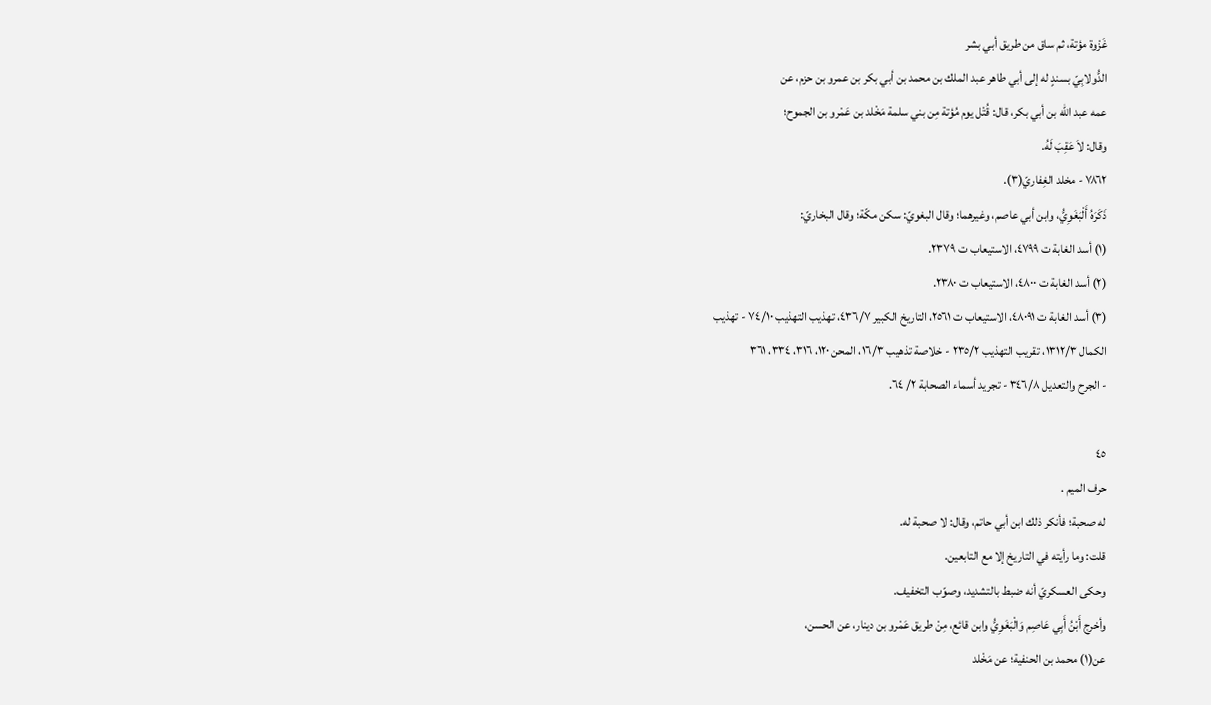غَزْوة مؤتة، ثم ساق من طريق أبي بشر
الدُّولابِيّ بسندٍ له إلى أبي طاهر عبد الملك بن محمد بن أبي بكر بن عمرو بن حزم، عن
عمه عبد الله بن أبي بكر، قال: قُتْل يوم مُؤتة مِن بني سلمة مَخْلد بن عَمْرو بن الجموح؛
وقال: لاَ عَقِبَ لَهُ.
٧٨٦٢ - مخلد الغِفاريّ(٣).
ذَكَرَهُ أَلْبَغَوِيُّ، وابن أبي عاصم، وغيرهما؛ وقال البغويّ: سكن مكّة؛ وقال البخاريّ:
(١) أسد الغابة ت ٤٧٩٩، الاستيعاب ت ٢٣٧٩.
(٢) أسد الغابة ت ٤٨٠٠، الاستيعاب ت ٢٣٨٠.
(٣) أسد الغابة ت ٤٨٠٩١، الاستيعاب ت ٢٥٦١، التاريخ الكبير ٤٣٦/٧، تهذيب التهذيب ٧٤/١٠ - تهذيب
الكمال ١٣١٢/٣، تقريب التهذيب ٢٣٥/٢ - خلاصة تذهيب ١٦/٣، المحن ١٢٠، ٣١٦، ٣٣٤، ٣٦١
- الجرح والتعديل ٣٤٦/٨ - تجريد أسماء الصحابة ٢/ ٦٤.

٤٥
حرف الميم .
له صحبة؛ فأنکر ذلك ابن أبي حاتم، وقال: لا صحبة له.
قلت: وما رأيته في التاريخ إلا مع التابعين.
وحكى العسكريّ أنه ضبط بالتشديد، وصوّب التخفيف.
وأخرج أَبْنُ أَبِي عَاصِم وَالْبَغَوِيُّ وابن قائع، مِنْ طريق عَمْرو بن دينار، عن الحسن،
عن(١) محمد بن الحنفية؛ عن مَخْلد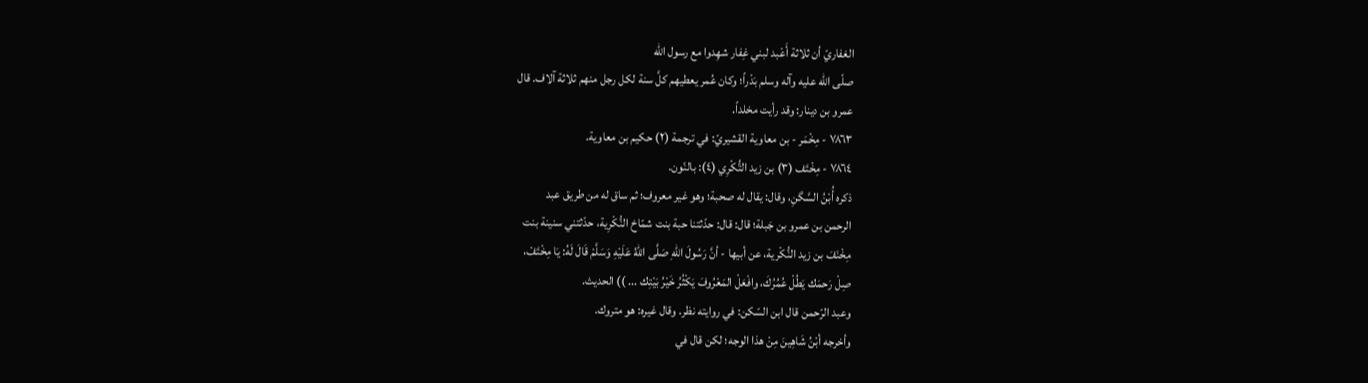الغفاريّ أن ثلاثة أَعْبد لبني غِفار شهِدوا مع رسول الله
صلّى الله عليه وآله وسلم بَدْراً؛ وكان عُمر يعطيهم كلَّ سنة لكل رجل منهم ثلاثة آلاف. قال
عمرو بن دينار: وقد رأيت مخلداً.
٧٨٦٣ - مِخْمَر - بن معاوية القشيريّ: في ترجمة (٢) حكيم بن معاوية.
٧٨٦٤ - مِخْتَف (٣) بن زيد التُّكْرِي (٤): بالنّون.
ذكره أُبْنُ السَّگنِ، وقال: يقال له صحبة؛ وهو غير معروف؛ ثم ساق له من طريق عبد
الرحمن بن عمرو بن جَبلة؛ قال: قال: حدّثتنا حبة بنت شمّاخ النُّكْرِية، حدّثتني سنينة بنت
مِخْنَفَ بن زيد النُّكْرية، عن أبيها - أنَّ رَسُولَ اللهِ صَلَّى اللهُ عَلَيْهِ وَسَلَّمْ قَالَ لَهُ: يَا مِخْتَفْ،
صِلْ رَحمَك يَطُلْ عُمُرُكَ، وافْعَلْ المَعْرُوفَ يَكْثُرُ خَيْرُ بَيْتِك ... )) الحديث.
وعبد الرّحمن قال ابن السّكن: في روايته نظر. وقال غيره: هو متروك.
وأخرجه أبْنُ شَاهِينَ مِنْ هذا الوجه؛ لكن قال في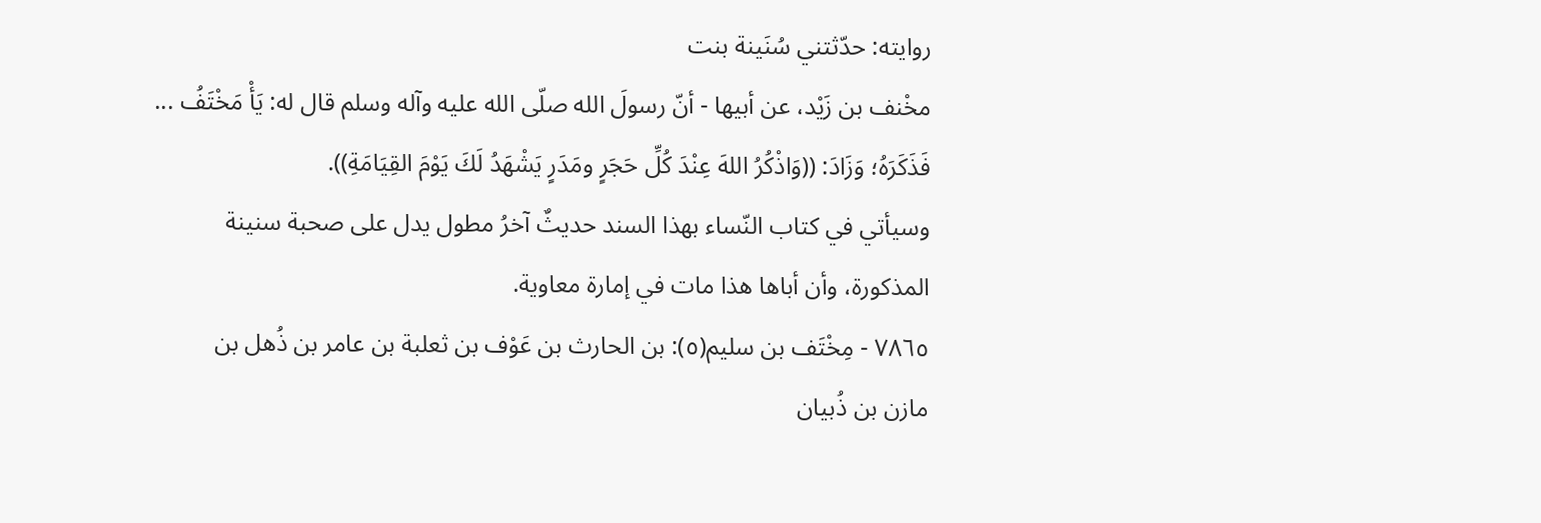روايته: حدّثتني سُنَينة بنت
مخْنف بن زَيْد، عن أبيها - أنّ رسولَ الله صلّى الله عليه وآله وسلم قال له: يَأْ مَخْتَفُ ...
فَذَكَرَهُ؛ وَزَادَ: ((وَاذْكُرُ اللهَ عِنْدَ كُلِّ حَجَرٍ ومَدَرٍ يَشْهَدُ لَكَ يَوْمَ القِيَامَةِ)).
وسيأتي في كتاب النّساء بهذا السند حديثٌ آخرُ مطول يدل على صحبة سنينة
المذكورة، وأن أباها هذا مات في إمارة معاوية.
٧٨٦٥ - مِخْتَف بن سليم(٥): بن الحارث بن عَوْف بن ثعلبة بن عامر بن ذُهل بن
مازن بن ذُبيان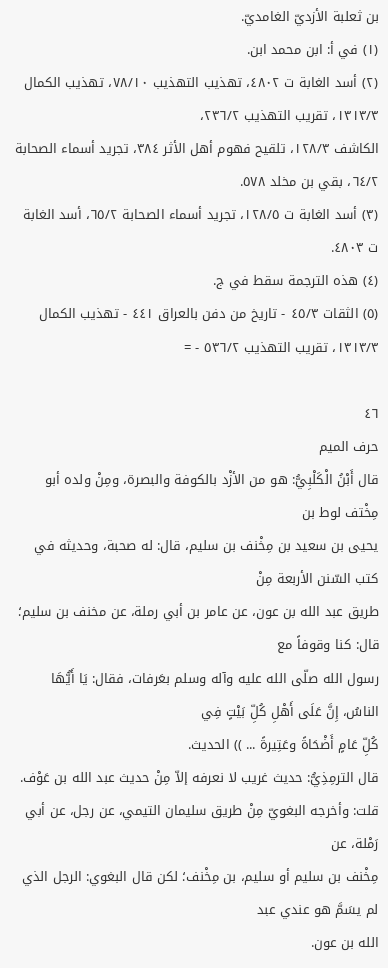بن ثعلبة الأزديّ الغامديّ.
(١) في أ: ابن محمد ابن.
(٢) أسد الغابة ت ٤٨٠٢، تهذيب التهذيب ٧٨/١٠، تهذيب الكمال ١٣١٣/٣، تقريب التهذيب ٢٣٦/٢،
الكاشف ١٢٨/٣، تلقيح فهوم أهل الأثر ٣٨٤، تجريد أسماء الصحابة ٦٤/٢، بقي بن مخلد ٥٧٨.
(٣) أسد الغابة ت ١٢٨/٥، تجريد أسماء الصحابة ٦٥/٢، أسد الغابة ت ٤٨٠٣.
(٤) هذه الترجمة سقط في ج.
(٥) الثقات ٤٥/٣ - تاريخ من دفن بالعراق ٤٤١ - تهذيب الكمال ١٣١٣/٣، تقريب التهذيب ٥٣٦/٢ - =

٤٦
حرف الميم
قال أَبْنُ الْكَلْبِيُّ: هو من الأزْد بالكوفة والبصرة، ومِنْ ولده أبو مِخْتف لوط بن
يحيى بن سعيد بن مِخْنف بن سليم، قال: له صحبة، وحديثه في كتب السّنن الأربعة مِنْ
طريق عبد الله بن عون، عن عامر بن أبي رملة، عن مخنف بن سليم؛ قال: كنا وقوفاً مع
رسول الله صلّى الله عليه وآله وسلم بعَرفات، فقال: يَا أَيُّهَا الناسُ، إِنَّ عَلَى أَهْلِ كُلِّ بَيْتٍ فِي
كُلِّ عَامٍ أَضْحَاةً وعَتِيرةً ... )) الحديث.
قال الترمِذِيُّ: حدیث غریب لا نعرفه إلاّ مِنْ حديث عبد الله بن عَوْف.
قلت: وأخرجه البغويّ مِنْ طريق سليمان التيمي، عن رجل، عن أبي رَمْلة، عن
مِخْنف بن سليم أو سليم، بن مِخْنف؛ لكن قال البغوي: الرجل الذي لم يسَمَّ هو عندي عبد
الله بن عون.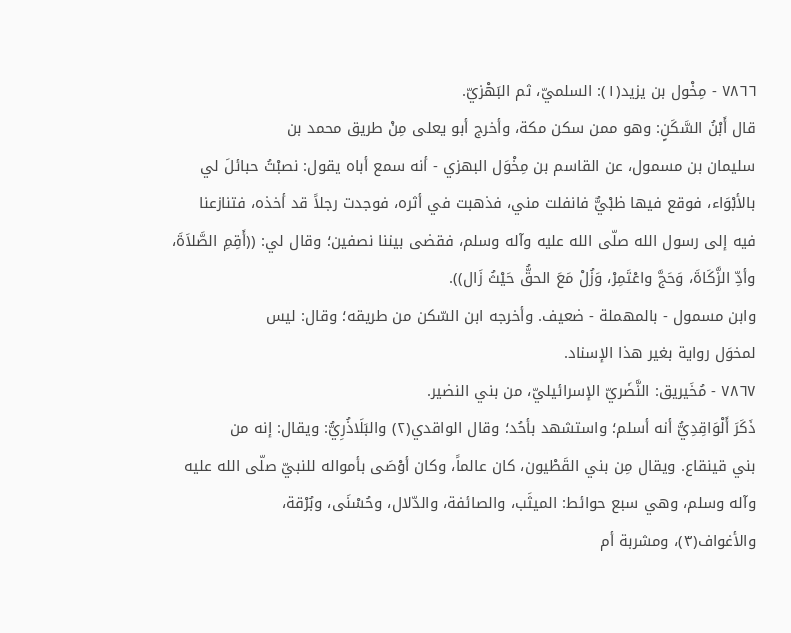٧٨٦٦ - مِخْول بن يزيد(١): السلميّ، ثم البَهْزيّ.
قال أَبْنُ السَّكَنٍ: وهو ممن سكن مكة، وأخرج أبو يعلى مِنْ طريق محمد بن
سليمان بن مسمول، عن القاسم بن مِخْوَل البهزي - أنه سمع أباه يقول: نصبْتُ حبائلَ لي
بالأبْوَاء، فوقع فيها ظبْيٌّ فانفلت مني، فذهبت في أثره، فوجدت رجلاً قد أخذه، فتنازعنا
فيه إلى رسول الله صلّى الله عليه وآله وسلم، فقضى بيننا نصفين؛ وقال لي: ((أَقِمِ الصَّلاَةَ،
وأدِّ الزَّكَاةَ، وَحَجَّ واعْتَمِرْ، وَزُلْ مَعَ الحقُّ حَيْثُ زَال)).
وابن مسمول - بالمهملة - ضعيف. وأخرجه ابن السّكن من طريقه؛ وقال: ليس
لمخوَل رواية بغير هذا الإسناد.
٧٨٦٧ - مُخَيريق: النَّضَريّ الإسرائيليّ، من بني النضير.
ذَكَرَ أَلْوَاقِدِيُّ أنه أسلم؛ واستشهد بأحُد؛ وقال الواقدي(٢) والبَلَاذُرِيُّ: ويقال: إنه من
بني قينقاع. ويقال مِن بني القَطْيون، كان عالماً، وكان أوْصَى بأمواله للنبيّ صلّى الله عليه
وآله وسلم، وهي سبع حوائط: الميثَب، والصائفة، والدّلال، وحُسْنَى، وبُرْقة،
والأغواف(٣)، ومشربة أم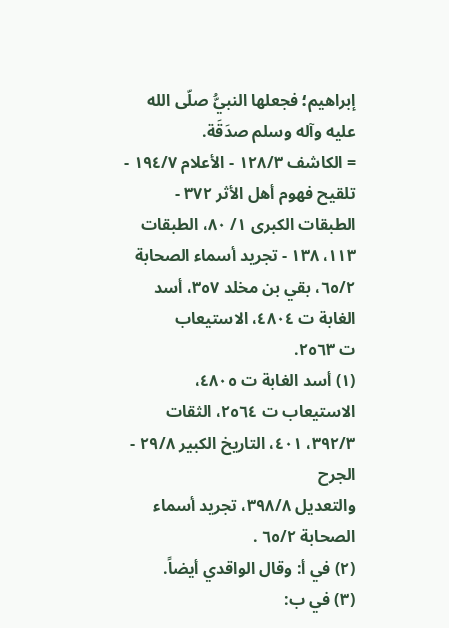إبراهيم؛ فجعلها النبيُّ صلّى الله عليه وآله وسلم صدَقَة.
= الكاشف ١٢٨/٣ - الأعلام ١٩٤/٧ - تلقيح فهوم أهل الأثر ٣٧٢ - الطبقات الكبرى ١/ ٨٠، الطبقات
١١٣، ١٣٨ - تجريد أسماء الصحابة ٦٥/٢، بقي بن مخلد ٣٥٧، أسد الغابة ت ٤٨٠٤، الاستيعاب
ت ٢٥٦٣.
(١) أسد الغابة ت ٤٨٠٥، الاستيعاب ت ٢٥٦٤، الثقات ٣٩٢/٣، ٤٠١، التاريخ الكبير ٢٩/٨ - الجرح
والتعديل ٣٩٨/٨، تجريد أسماء الصحابة ٦٥/٢ .
(٢) في أ: وقال الواقدي أيضاً.
(٣) في ب: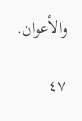والأعوان.

٤٧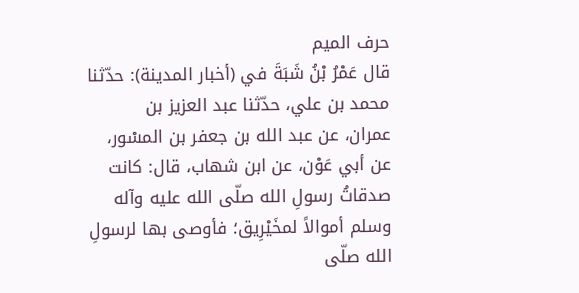حرف الميم
قال عَمْرُ بْنُ شَبَةَ في (أخبار المدينة): حدّثنا محمد بن علي، حدّثنا عبد العزيز بن
عمران، عن عبد الله بن جعفر بن المسْور، عن أبي عَوْن، عن ابن شهاب، قال: كانت
صدقاتُ رسولِ الله صلّى الله عليه وآله وسلم أموالاً لمخَيْرِيق؛ فأوصى بها لرسولِ الله صلّى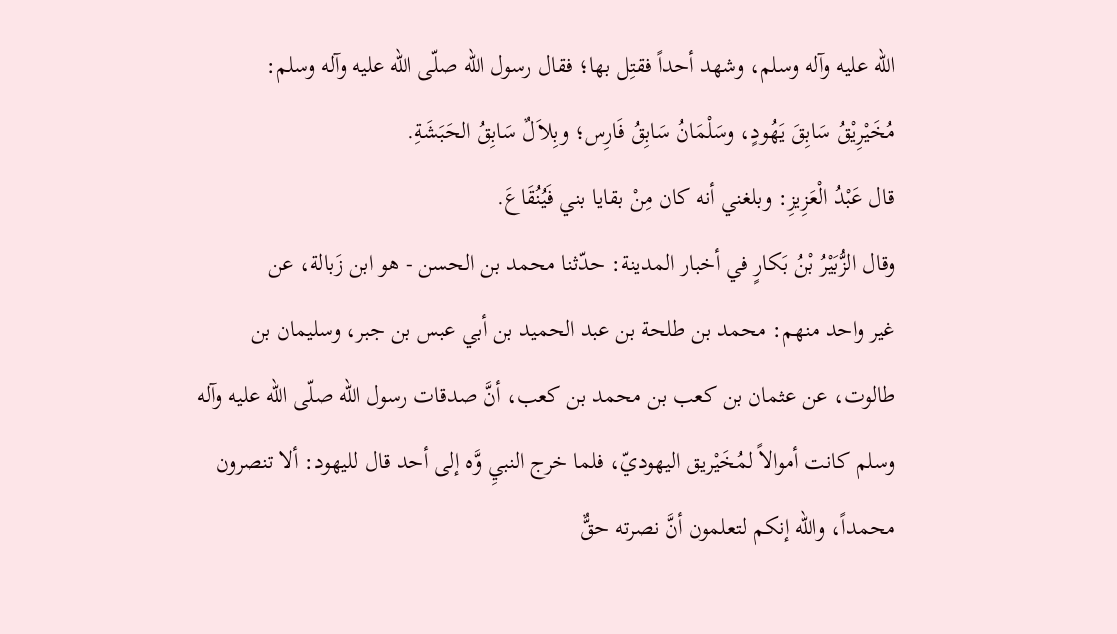الله عليه وآله وسلم، وشهد أحداً فقتِل بها؛ فقال رسول الله صلّى الله عليه وآله وسلم:
مُخَيْرِيْقُ سَابِقَ يَهُودٍ، وسَلْمَانُ سَابِقُ فَارِس؛ وبِلاَلٌ سَابِقُ الحَبَشَةِ.
قال عَبْدُ الْعَزِيزِ: وبلغني أنه كان مِنْ بقايا بني فَيُنُقَاعَ.
وقال الزُّبَيْرُ بْنُ بَكارٍ في أخبار المدينة: حدّثنا محمد بن الحسن - هو ابن زَبالة، عن
غير واحد منهم: محمد بن طلحة بن عبد الحميد بن أبي عبس بن جبر، وسليمان بن
طالوت، عن عثمان بن كعب بن محمد بن كعب، أنَّ صدقات رسول الله صلّى الله عليه وآله
وسلم كانت أموالاً لمُخَيْريق اليهوديّ، فلما خرج النبيِ وَّه إلى أحد قال لليهود: ألا تنصرون
محمداً، والله إنكم لتعلمون أنَّ نصرته حقٌّ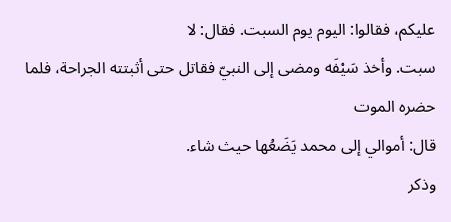عليكم، فقالوا: اليوم يوم السبت. فقال: لا
سبت. وأخذ سَيْفَه ومضى إلى النبيّ فقاتل حتى أثبتته الجراحة، فلما حضره الموت
قال: أموالي إلى محمد يَضَعُها حيث شاء.
وذكر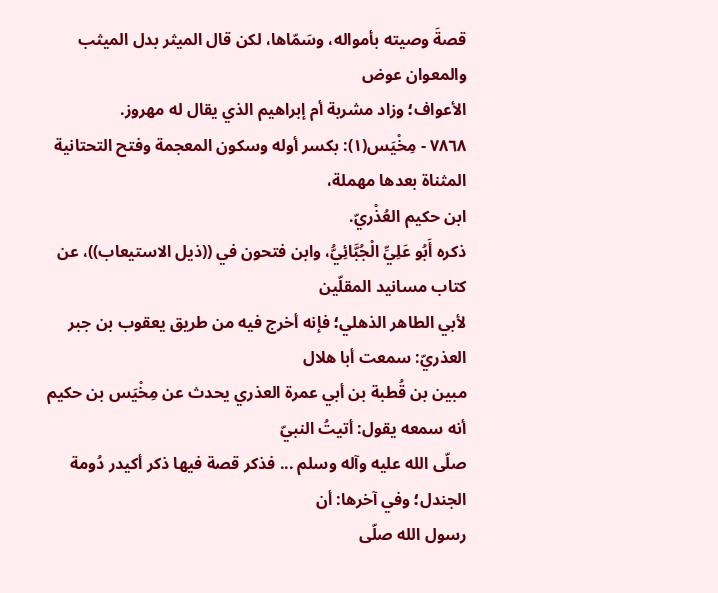قصةَ وصيته بأمواله، وسَمّاها، لكن قال الميثر بدل الميثب والمعوان عوض
الأعواف؛ وزاد مشربة أم إبراهيم الذي يقال له مهروز.
٧٨٦٨ - مِخْيَس(١): بكسر أوله وسكون المعجمة وفتح التحتانية المثناة بعدها مهملة،
ابن حكيم العُذْريّ.
ذكره أَبُو عَلِيِّ الْجُبَّائِيُّ، وابن فتحون في ((ذيل الاستيعاب))، عن كتاب مسانيد المقلّين
لأبي الطاهر الذهلي؛ فإنه أخرج فيه من طريق يعقوب بن جبر العذريّ: سمعت أبا هلال
مبين بن قُطبة بن أبي عمرة العذري يحدث عن مِخْيَس بن حكيم أنه سمعه يقول: أتيتُ النبيّ
صلّى الله عليه وآله وسلم ... فذكر قصة فيها ذكر أكيدر دُومة الجندل؛ وفي آخرها: أن
رسول الله صلّى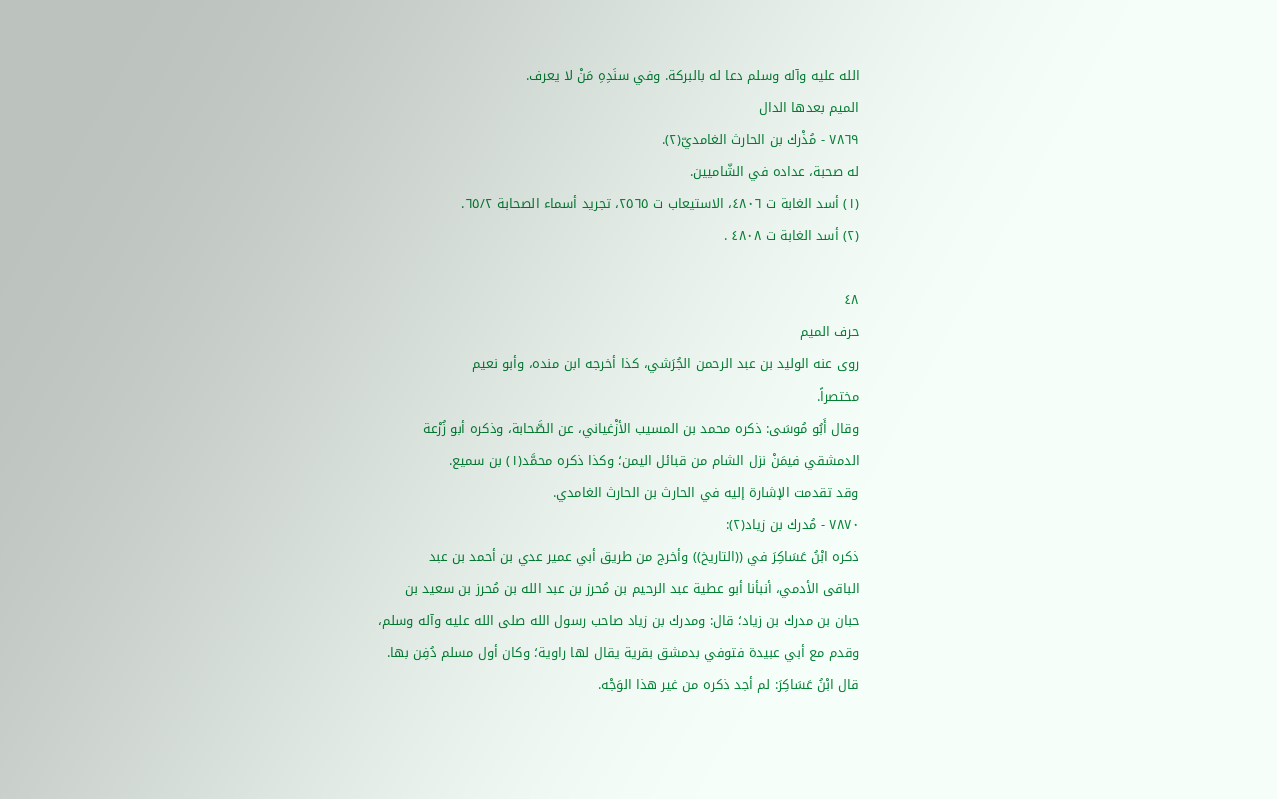الله عليه وآله وسلم دعا له بالبركة. وفي سنَدِهِ مَنْ لا يعرف.
الميم بعدها الدال
٧٨٦٩ - مُذْرك بن الحارث الغامديّ(٢).
له صحبة، عداده في الشّاميين.
(١) أسد الغابة ت ٤٨٠٦، الاستيعاب ت ٢٥٦٥، تجريد أسماء الصحابة ٦٥/٢.
(٢) أسد الغابة ت ٤٨٠٨ .

٤٨
حرف الميم
روى عنه الوليد بن عبد الرحمن الجُرَشي، كذا أخرجه ابن منده، وأبو نعيم
مختصراً.
وقال أَبُو مُوسَى: ذكره محمد بن المسيب الأزْغياني، عن الصَّحابة، وذكره أبو زُرْعة
الدمشقي فيمَنْ نزل الشام من قبائل اليمن؛ وكذا ذكره محمَّد(١) بن سميع.
وقد تقدمت الإشارة إليه في الحارث بن الحارث الغامدي.
٧٨٧٠ - مُدرك بن زياد(٢):
ذكره ابْنُ عَسَاكِرَ في ((التاريخ)) وأخرج من طريق أبي عمير عدي بن أحمد بن عبد
الباقى الأدمي، أنبأنا أبو عطية عبد الرحيم بن مُحرز بن عبد الله بن مُحرز بن سعيد بن
حبان بن مدرك بن زياد؛ قال: ومدرك بن زیاد صاحب رسول الله صلی الله عليه وآله وسلم،
وقدم مع أبي عبيدة فتوفي بدمشق بقرية يقال لها راوية؛ وكان أول مسلم دُفِن بها.
قال ابْنُ عَسَاكِرَ: لم أجد ذكره من غير هذا الوَجْه.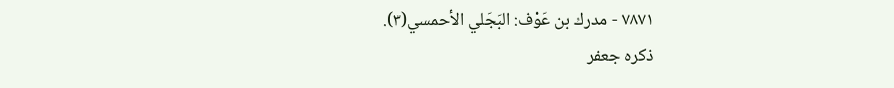٧٨٧١ - مدرك بن عَوْف: البَجَلي الأحمسي(٣).
ذكره جعفر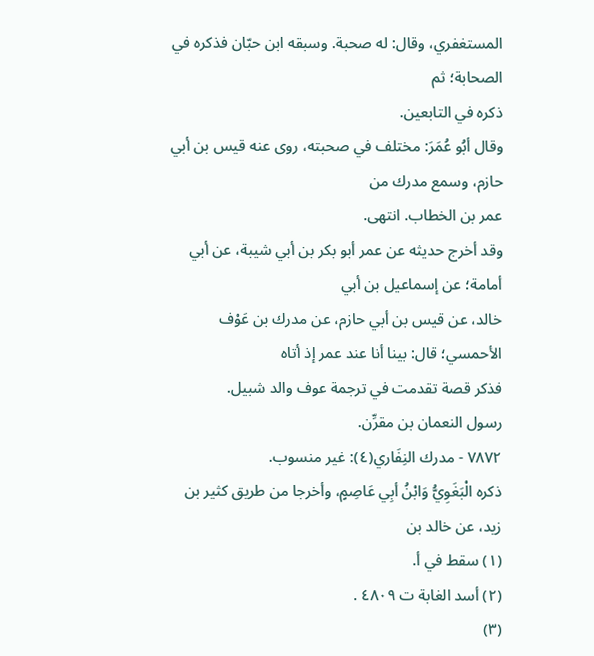المستغفري، وقال: له صحبة. وسبقه ابن حبّان فذكره في الصحابة؛ ثم
ذكره في التابعين.
وقال أبُو عُمَرَ: مختلف في صحبته، روى عنه قيس بن أبي حازم، وسمع مدرك من
عمر بن الخطاب. انتهى.
وقد أخرج حديثه عن عمر أبو بكر بن أبي شيبة، عن أبي أمامة؛ عن إسماعيل بن أبي
خالد، عن قيس بن أبي حازم، عن مدرك بن عَوْف الأحمسي؛ قال: بينا أنا عند عمر إذ أتاه
فذكر قصة تقدمت في ترجمة عوف والد شبيل.
رسول النعمان بن مقرِّن.
٧٨٧٢ - مدرك النِفَاري(٤): غير منسوب.
ذكره الْبَغَوِيُّ وَابْنُ أبِي عَاصِمٍ، وأخرجا من طريق كثير بن زيد، عن خالد بن
(١) سقط في أ.
(٢) أسد الغابة ت ٤٨٠٩ .
(٣)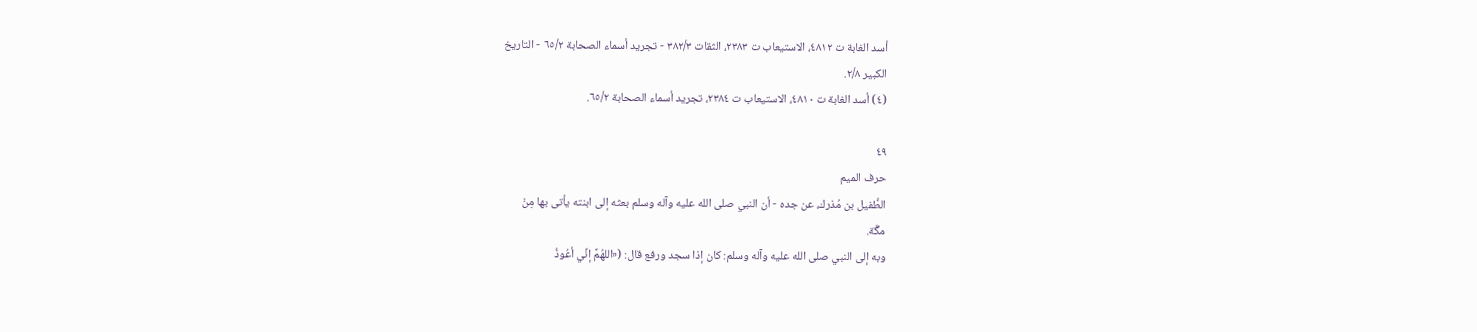أسد الغابة ت ٤٨١٢، الاستيعاب ت ٢٣٨٣، الثقات ٣٨٢/٣ - تجريد أسماء الصحابة ٦٥/٢ - التاريخ
الكبير ٢/٨.
(٤) أسد الغابة ت ٤٨١٠، الاستيعاب ت ٢٣٨٤، تجريد أسماء الصحابة ٦٥/٢.

٤٩
حرف الميم
الطُّفيل بن مُذرك، عن جده - أن النبي صلى الله عليه وآله وسلم بعثه إلى ابنته يأتى بها مِنْ
مگّة.
وبه إلى النبي صلى الله عليه وآله وسلم: كان إذا سجد ورفع قال: («اللهُمَّ إنِّي أعُوذُ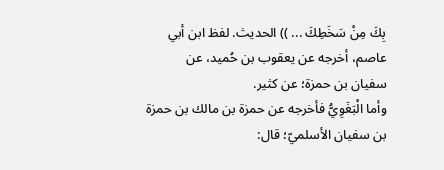بِكَ مِنْ سَخَطِكَ ... )) الحديث. لفظ ابن أبي عاصم، أخرجه عن يعقوب بن حُميد، عن
سفیان بن حمزة؛ عن کثیر.
وأما الْبَغَوِيُّ فأخرجه عن حمزة بن مالك بن حمزة بن سفيان الأسلميّ؛ قال: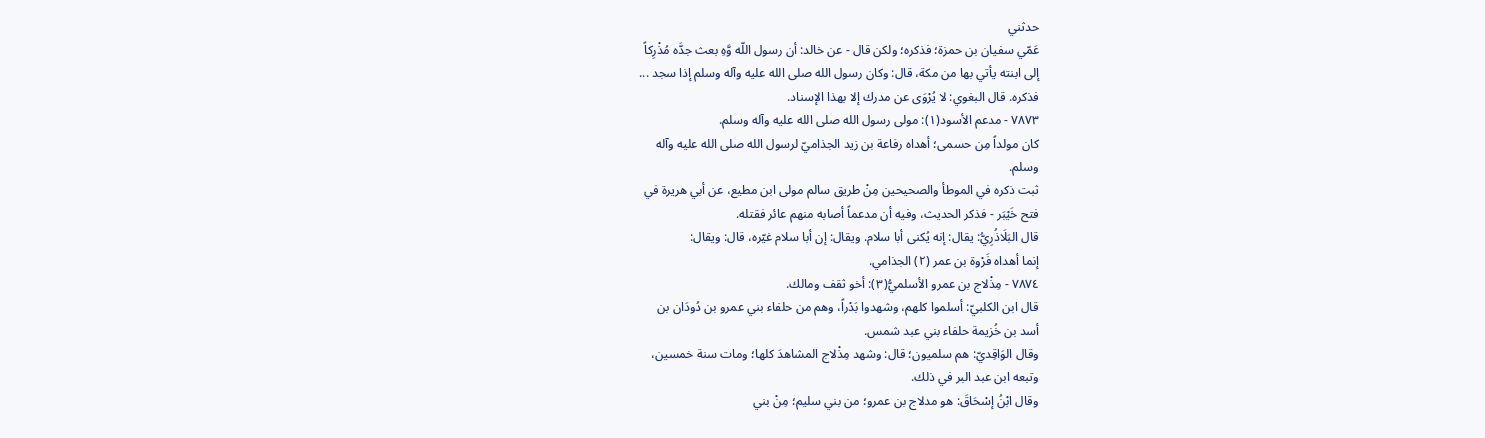حدثني
عَمّي سفيان بن حمزة؛ فذكره؛ ولكن قال - عن خالد: أن رسول اللّه وَّهِ بعث جدَّه مُذْرِكاً
إلى ابنته يأتي بها من مكة، قال: وكان رسول الله صلى الله عليه وآله وسلم إذا سجد ...
فذكره. قال البغوي: لا يُرْوَى عن مدرك إلا بهذا الإسناد.
٧٨٧٣ - مدعم الأسود(١): مولی رسول الله صلی الله عليه وآله وسلم.
كان مولداً مِن حسمى؛ أهداه رفاعة بن زيد الجذاميّ لرسول الله صلى الله عليه وآله
وسلم.
ثبت ذكره في الموطأ والصحيحين مِنْ طريق سالم مولى ابن مطيع، عن أبي هريرة في
فتح خَيْبَر - فذكر الحديث، وفيه أن مدعماً أصابه منهم عائر فقتله.
قال البَلَاذُرِيُّ: يقال: إنه يُكنى أبا سلام. ويقال: إن أبا سلام غيّره، قال: ويقال:
إنما أهداه فَرْوة بن عمر (٢) الجذامي.
٧٨٧٤ - مِذْلاج بن عمرو الأسلميُّ(٣): أخو ثقف ومالك.
قال ابن الكلبيّ: أسلموا كلهم، وشهدوا بَدْراً، وهم من حلفاء بني عمرو بن دُودَان بن
أسد بن خُزيمة حلفاء بني عبد شمس.
وقال الوَاقِديّ: هم سلميون؛ قال: وشهد مِذْلاج المشاهدَ كلها؛ ومات سنة خمسين،
وتبعه ابن عبد البر في ذلك.
وقال ابْنُ إسْحَاقَ: هو مدلاج بن عمرو؛ من بني سليم؛ مِنْ بني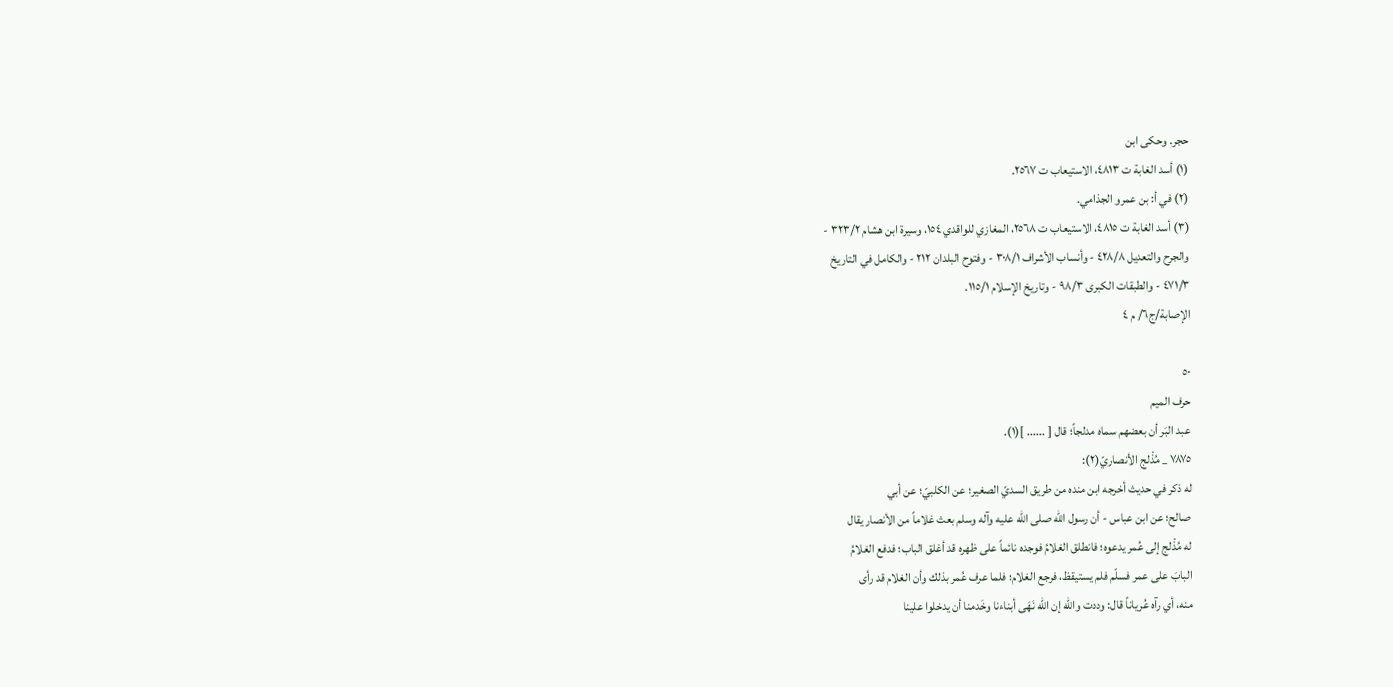حجر. وحكى ابن
(١) أسد الغابة ت ٤٨١٣، الاستيعاب ت ٢٥٦٧.
(٢) في أ: بن عمرو الجذامي.
(٣) أسد الغابة ت ٤٨١٥، الاستيعاب ت ٢٥٦٨، المغازي للواقدي ١٥٤، وسيرة ابن هشام ٣٢٣/٢ -
والجرح والتعديل ٤٢٨/٨ - وأنساب الأشراف ٣٠٨/١ - وفتوح البلدان ٢١٢ - والكامل في التاريخ
٤٧١/٣ - والطبقات الكبرى ٩٨/٣ - وتاريخ الإسلام ١١٥/١.
الإصابة/ج٦/ م ٤

٥٠
حرف الميم
عبد البَر أن بعضهم سماه مدلجاً؛ قال [ ...... ](١).
٧٨٧٥ _ مُذْلج الأنصاريّ(٢):
له ذكر في حديث أخرجه ابن منده من طريق السديّ الصغير؛ عن الكلبيّ؛ عن أبي
صالح؛ عن ابن عباس - أن رسول الله صلى الله عليه وآله وسلم بعث غلاماً من الأنصار يقال
له مُذْلج إلى عُمر يدعوه؛ فانطلق الغلامُ فوجده نائماً على ظهره قد أغلق الباب؛ فدفع الغلامُ
البابَ على عمر فسلّم فلم يستيقظ، فرجع الغلام؛ فلما عرف عُمر بذلك وأن الغلام قد رأى
منه، أي رآه عُرياناً قال: وددت والله إن الله نَهَى أبناءنا وخَدمنا أن يدخلوا علينا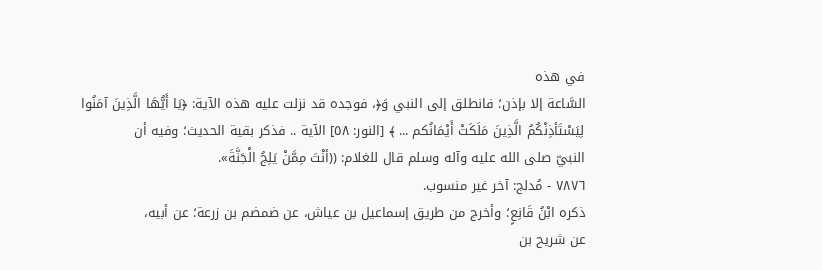في هذه
السَّاعة إلا بإذن؛ فانطلق إلى النبي وَ﴿، فوجده قد نزلت عليه هذه الآية: ﴿يَا أَيُّهَا الَّذِينَ آمَنُوا
لِيَسْتَأذِنْكُمُ الَّذِينَ مَلَكَتْ أَيْمَانُكم ... ﴾ [النور: ٥٨] الآية .. فذكر بقية الحديث؛ وفيه أن
النبيّ صلى الله عليه وآله وسلم قال للغلام: ((أنْتَ مِمَّنْ يَلِجُ الْجَنَّةَ».
٧٨٧٦ - مُدلج: آخر غير منسوب.
ذكره ابْنُ قَانِعٍ؛ وأخرج من طريق إسماعيل بن عياش، عن ضمضم بن زرعة؛ عن أبيه،
عن شریح بن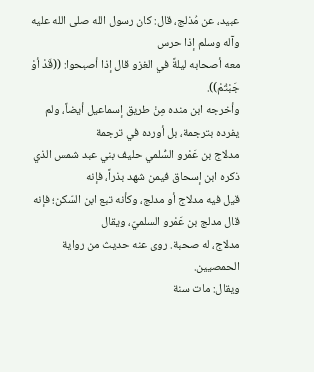عبيد، عن مُذلج، قال: كان رسول الله صلی الله عليه وآله وسلم إذا حرس
معه أصحابه ليلةً في الغزو قال إذا أصبحوا: ((قَدْ أوْ جَبْتُمْ)).
وأخرجه ابن منده مِنْ طريق إسماعيل أيضاً، ولم يفرده بترجمة، بل أورده في ترجمة
مدلاج بن عَمْرو السُّلمي حليف بني عبد شمس الذي ذكره ابن إسحاق فيمن شهد بذراً، فإنه
قيل فيه مدلاج أو مدلج، وكأنه تبع ابن السّكن؛ فإنه قال مدلج بن عَمْرو السلميّ، ويقال
مدلاج، له صحبة. روى عنه حديث من رواية الحمصیین.
ويقال: مات سنة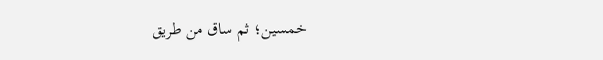خمسين؛ ثم ساق من طريق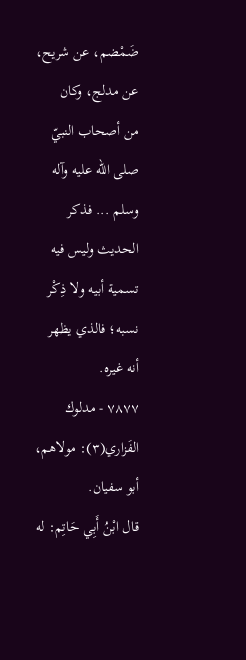ضَمْضم، عن شريح، عن مدلج، وكان
من أصحاب النبيّ صلى الله عليه وآله وسلم ... فذکر الحدیث وليس فيه تسمية أبيه ولا ذِكْر
نسبه؛ فالذي يظهر أنه غيره.
٧٨٧٧ - مدلوك الفَزاري(٣): مولاهم، أبو سفيان.
قال ابْنُ أَبِي حَاتِم: له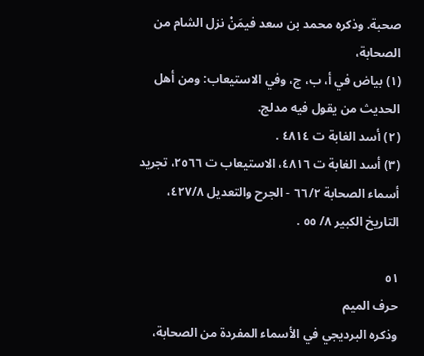صحبة. وذكره محمد بن سعد فيمَنْ نزل الشام من الصحابة،
(١) بياض في أ، ب، ج، وفي الاستيعاب: ومن أهل الحديث من يقول فيه مدلج.
(٢) أسد الغابة ت ٤٨١٤ .
(٣) أسد الغابة ت ٤٨١٦، الاستيعاب ت ٢٥٦٦، تجريد أسماء الصحابة ٦٦/٢ - الجرح والتعديل ٤٢٧/٨،
التاريخ الكبير ٨/ ٥٥ .

٥١
حرف الميم
وذكره البرديجي في الأسماء المفردة من الصحابة،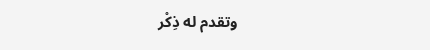وتقدم له ذِكْر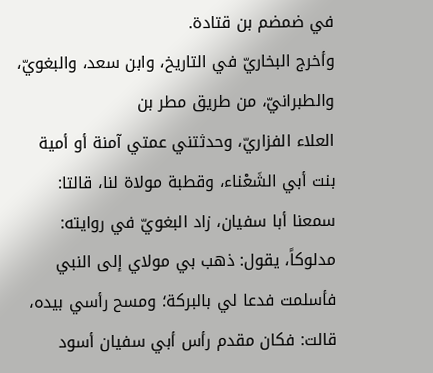في ضمضم بن قتادة.
وأخرج البخاريّ في التاريخ، وابن سعد، والبغويّ، والطبرانيّ، من طريق مطر بن
العلاء الفزاريّ، وحدثتني عمتي آمنة أو أمية بنت أبي الشَعْناء، وقطبة مولاة لنا، قالتا:
سمعنا أبا سفيان، زاد البغويّ في روايته: مدلوكاً، يقول: ذهب بي مولاي إلى النبي
فأسلمت فدعا لي بالبركة؛ ومسح رأسي بيده، قالت: فكان مقدم رأس أبي سفيان أسود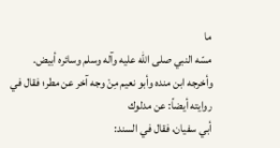ما
مسّه النبي صلى الله عليه وآله وسلم وسائره أبيض.
وأخرجه ابن منده وأبو نعيم مِنْ وجه آخر عن مطر؛ فقال في روايته أيضاً: عن مدلوك
أبي سفيان، فقال في السند: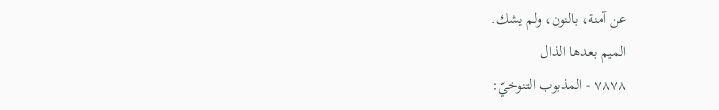عن آمنة، بالنون، ولم يشك.
الميم بعدها الذال
٧٨٧٨ - المذبوب التنوخيّ: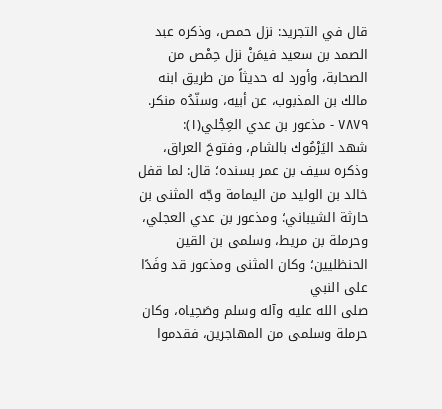قال في التجريد: نزل حمص، وذكره عبد الصمد بن سعيد فيمَنْ نزل حِمْص من
الصحابة، وأورد له حديثاً من طريق ابنه مالك بن المذبوب، عن أبيه، وسنّدُه منكر.
٧٨٧٩ - مذعور بن عدي العِجْلي(١):
شهد اليَرْمُوك بالشام، وفتوحَ العراق، وذكره سيف بن عمر بسنده؛ قال: لما قفل
خالد بن الوليد من اليمامة وجّه المثنى بن حارثة الشيباني؛ ومذعور بن عدي العجلي،
وحرملة بن مريط، وسلمى بن القين الحنظليين؛ وكان المثنى ومذعور قد وفَدًا على النبي
صلى الله عليه وآله وسلم وصَحِياه، وكان حرملة وسلمى من المهاجرين، فقدموا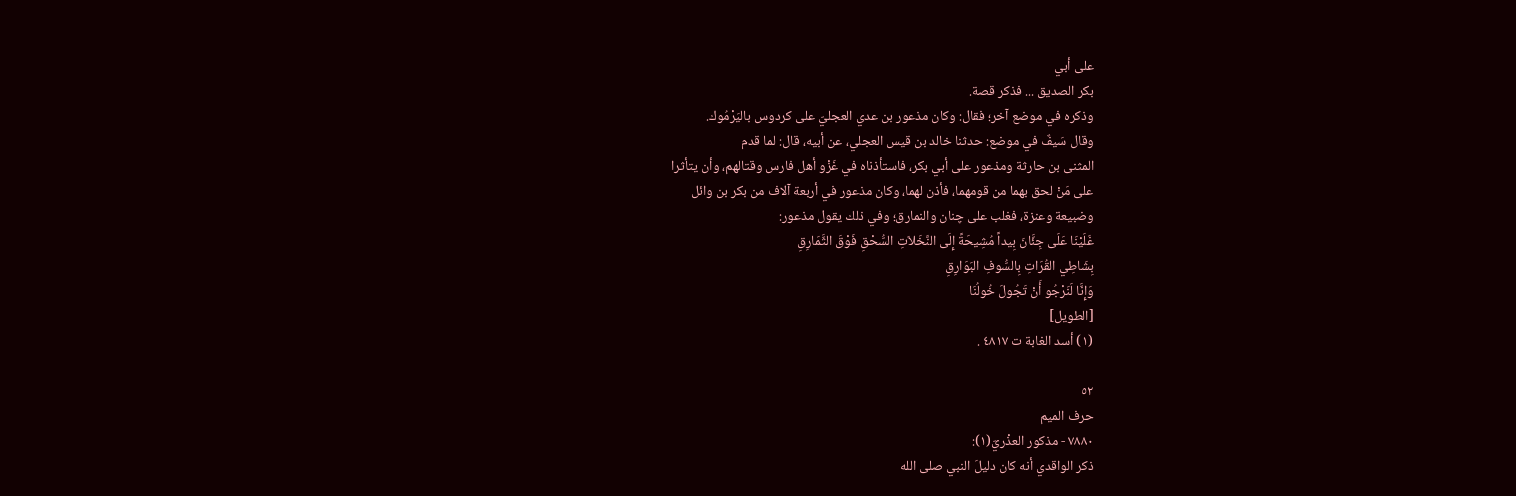على أبي
بكر الصديق ... فذکر قصة.
وذكره في موضع آخر؛ فقال: وكان مذعور بن عدي العجليّ على كردوس باليَرْمُوك.
وقال سَيفٌ في موضع: حدثنا خالد بن قيس العجلي، عن أبيه، قال: لما قدم
المثنى بن حارثة ومذعور على أبي بكر، فاستأذناه في غَزْو أهل فارس وقتالهم، وأن يتأثرا
على مَنْ لحق بهما من قومهما، فأذن لهما، وكان مذعور في أربعة آلاف من بكر بن وائل
وضبيعة وعنزة، فغلب على چنان والنمارق؛ وفي ذلك يقول مذعور:
غَلَيْنَا عَلَى جِئَّانَ بِيداً مُشِيحَةً إِلَى النَّخَلاَتِ السُّحْقِ فَوْقَ الثَّمَارِقِ
بِشَاطِي القُرَاتِ بِالسُّوفِ البَوَارِقِ
وَإِنَّا لَنَرْجُو أَنْ تَجُولَ خُولُنَا
[الطويل]
(١) أسد الغابة ت ٤٨١٧ .

٥٢
حرف الميم
٧٨٨٠ - مذكور العذْريّ(١):
ذكر الواقدي أنه كان دليلَ النبي صلى الله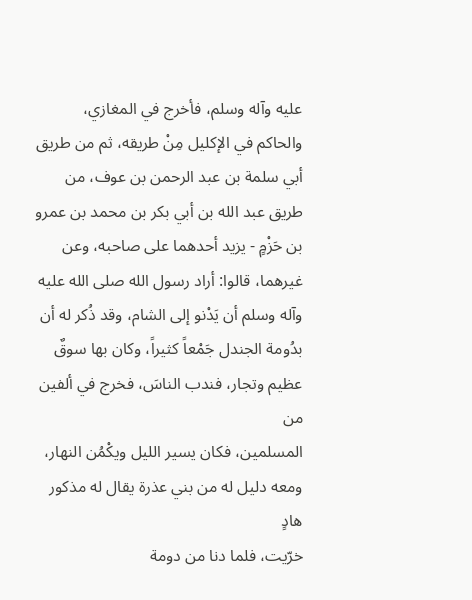عليه وآله وسلم، فأخرج في المغازي،
والحاكم في الإكليل مِنْ طريقه، ثم من طريق أبي سلمة بن عبد الرحمن بن عوف، من
طريق عبد الله بن أبي بكر بن محمد بن عمرو بن حَزْمٍ - يزيد أحدهما على صاحبه، وعن
غيرهما، قالوا: أراد رسول الله صلى الله عليه وآله وسلم أن يَدْنو إلى الشام، وقد ذُكر له أن
بدُومة الجندل جَمْعاً كثيراً، وكان بها سوقٌ عظيم وتجار، فندب الناسَ، فخرج في ألفين من
المسلمین، فکان یسیر اللیل ویکْمُن النهار، ومعه دلیل له من بني عذرة یقال له مذکور هادٍ
خرّيت، فلما دنا من دومة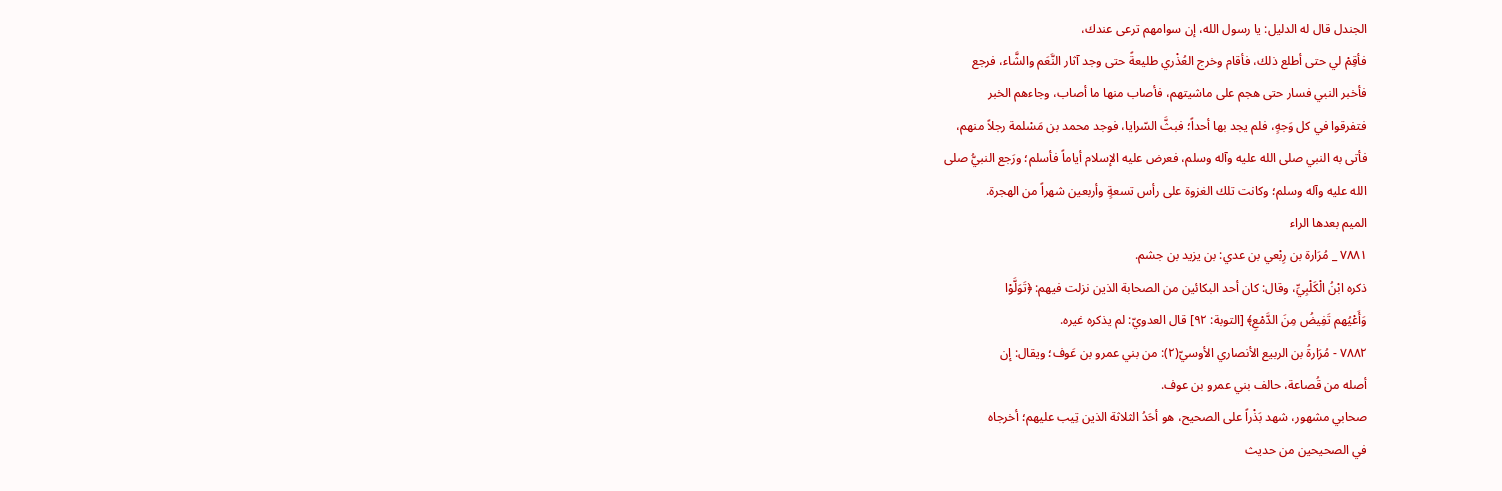الجندل قال له الدليل: يا رسول الله، إن سوامهم ترعى عندك،
فأقِمْ لي حتى أطلع ذلك، فأقام وخرج العُذْري طليعةً حتى وجد آثار النَّعَم والشَّاء، فرجع
فأخبر النبي فسار حتى هجم على ماشيتهم، فأصاب منها ما أصاب، وجاءهم الخبر
فتفرقوا في كل وَجهٍ، فلم يجد بها أحداً؛ فبثَّ السّرايا، فوجد محمد بن مَسْلمة رجلاً منهم،
فأتى به النبي صلى الله عليه وآله وسلم، فعرض عليه الإسلام أياماً فأسلم؛ ورَجع النبيُّ صلى
الله عليه وآله وسلم؛ وكانت تلك الغزوة على رأس تسعةٍ وأربعين شهراً من الهجرة.
الميم بعدها الراء
٧٨٨١ _ مُرَارة بن رِبْعي بن عدي: بن يزيد بن جشم.
ذكره ابْنُ الْكَلْبِيِّ، وقال: كان أحد البكائين من الصحابة الذين نزلت فيهم: ﴿تَوَلَّوْا
وَأَعْيُهم تَفِيضُ مِنَ الدَّمْعِ﴾ [التوبة: ٩٢] قال العدويّ: لم يذكره غيره.
٧٨٨٢ - مُرَارةُ بن الربيع الأنصاري الأوسيّ(٢): من بني عمرو بن عَوف؛ ويقال: إن
أصله من قُصاعة، حالف بني عمرو بن عوف.
صحابي مشهور، شهد بَذْراً على الصحيح، هو أحَدُ الثلاثة الذين تِيب عليهم؛ أخرجاه
في الصحيحين من حديث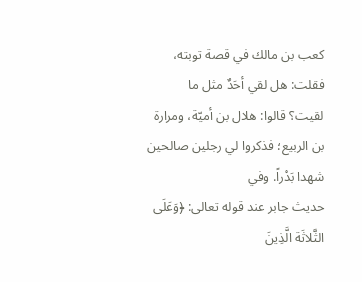كعب بن مالك في قصة توبته، فقلت: هل لقي أحَدٌ مثل ما
لقيت؟ قالوا: هلال بن أميّة، ومرارة بن الربيع؛ فذكروا لي رجلين صالحين شهدا بَدْراً. وفي
حديث جابر عند قوله تعالى: ﴿وَعَلَى الثَّلاثَة الَّذِينَ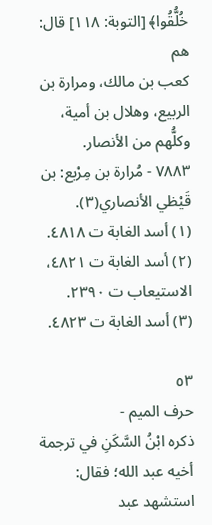خُلُّقُوا﴾ [التوبة: ١١٨] قال: هم
كعب بن مالك، ومرارة بن الربيع، وهلال بن أمية، وكلُّهم من الأنصار.
٧٨٨٣ - مُرارة بن مِرْبع: بن قَيْظي الأنصاري(٣).
(١) أسد الغابة ت ٤٨١٨.
(٢) أسد الغابة ت ٤٨٢١، الاستيعاب ت ٢٣٩٠.
(٣) أسد الغابة ت ٤٨٢٣.

٥٣
حرف الميم -
ذكره ابْنُ السَّكَنِ في ترجمة أخيه عبد الله؛ فقال: استشهد عبد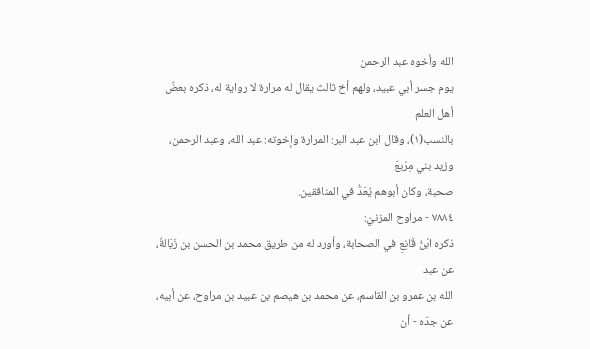الله وأخوه عبد الرحمن
يوم جسر أبي عبيد، ولهم أخ ثالث يقال له مرارة لا رواية له، ذكره بعضُ أهل العلم
بالنسب(١)، وقال ابن عبد البر: المرارة وإخوته: عبد الله، وعبد الرحمن، وزيد بني مِرْبعَ
صحبة، وكان أبوهم يُعَدُّ في المنافقين.
٧٨٨٤ - مراوح المزنيّ:
ذكره ابْنُ قَانِعِ في الصحابة، وأورد له من طريق محمد بن الحسن بن زَبَالةُ، عن عبد
الله بن عمرو بن القاسم، عن محمد بن هيصم بن عبيد بن مراوح، عن أبيه، عن جدّه - أن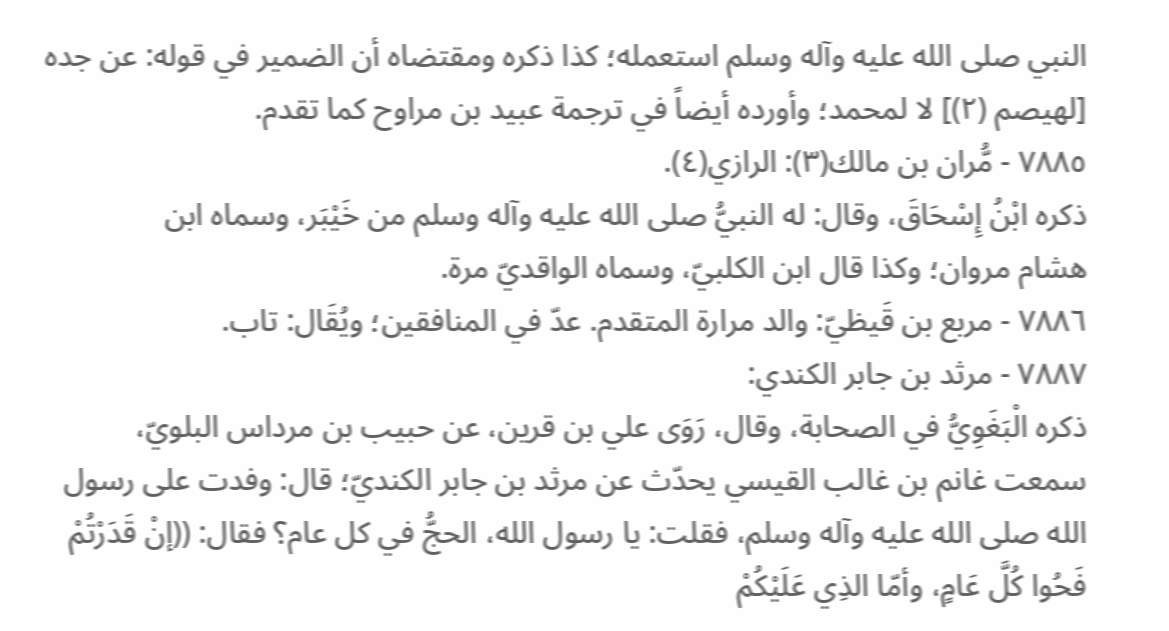النبي صلى الله عليه وآله وسلم استعمله؛ كذا ذكره ومقتضاه أن الضمير في قوله: عن جده
[لهيصم (٢)] لا لمحمد؛ وأورده أيضاً في ترجمة عبيد بن مراوح كما تقدم.
٧٨٨٥ - مُّران بن مالك(٣): الرازي(٤).
ذكره ابْنُ إِسْحَاقَ، وقال: له النبيُّ صلى الله عليه وآله وسلم من خَيْبَر، وسماه ابن
هشام مروان؛ وكذا قال ابن الكلبيّ، وسماه الواقديّ مرة.
٧٨٨٦ - مربع بن قَيظيّ: والد مرارة المتقدم. عدّ في المنافقين؛ ويُقَال: تاب.
٧٨٨٧ - مرثد بن جابر الکندي:
ذكره الْبَغَوِيُّ في الصحابة، وقال، رَوَى علي بن قرين، عن حبيب بن مرداس البلويّ،
سمعت غانم بن غالب القيسي یحدّث عن مرثد بن جابر الکنديّ؛ قال: وفدت على رسول
الله صلى الله عليه وآله وسلم، فقلت: يا رسول الله، الحجُّ في كل عام؟ فقال: ((إنْ قَدَرْتُمْ
فَحُوا كُلَّ عَامٍ، وأمّا الذِي عَلَيْكُمْ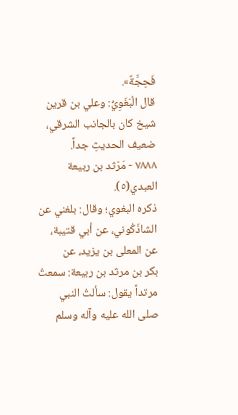فَحِجَّةٌ».
قال الْبَغَوِيُّ: وعلي بن قرين شيخ كان بالجانب الشرقي، ضعيف الحديثِ جداً.
٧٨٨٨ - مَرْثد بن ربيعة العبدي(٥).
ذكره البغوي؛ وقال: بلغني عن الشاذَكُوني، عن أبي قتيبة، عن المعلى بن يزيد، عن
بكر بن مرثد بن ربيعة: سمعتُ مرتداً يقول: سألتُ النبي صلى الله عليه وآله وسلم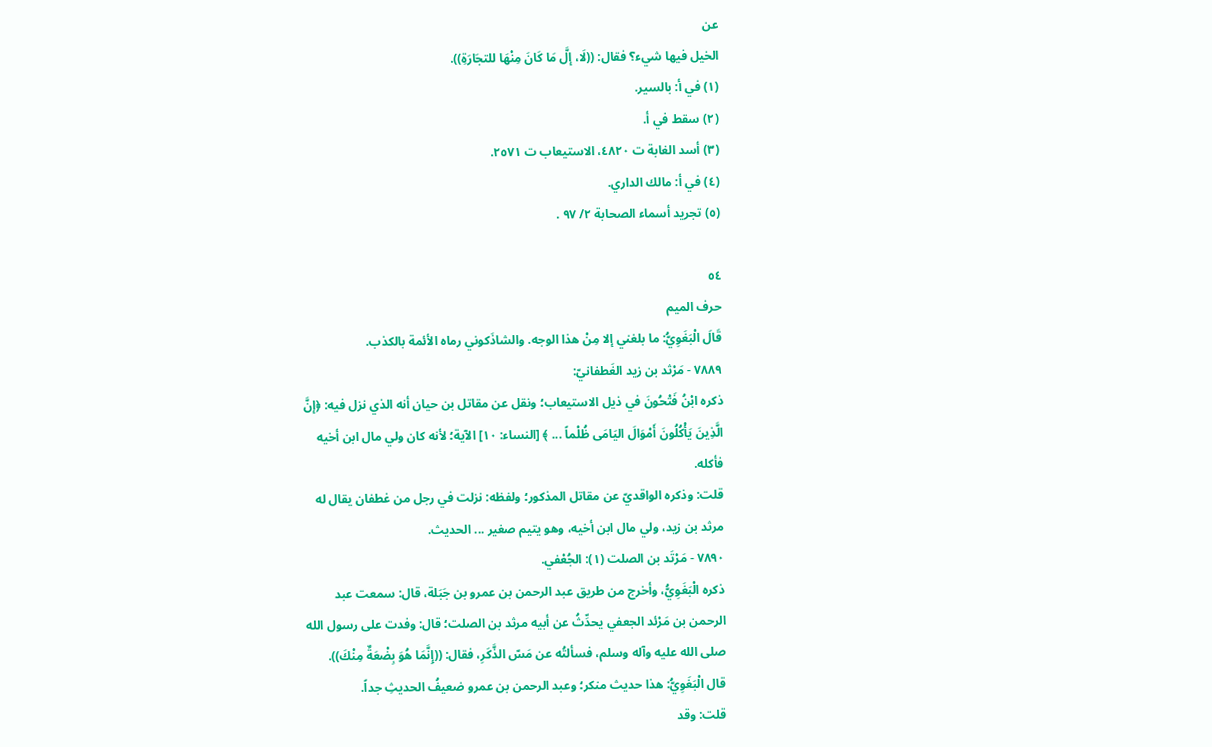عن
الخيل فيها شيء؟ فقال: ((لَا، إلَّ مَا كَانَ مِنْهَا للتجَارَةِ)).
(١) في أ: بالسير.
(٢) سقط في أ.
(٣) أسد الغابة ت ٤٨٢٠، الاستيعاب ت ٢٥٧١.
(٤) في أ: مالك الداري.
(٥) تجريد أسماء الصحابة ٢/ ٩٧ .

٥٤
حرف الميم
قَالَ الْبَغَوِيُّ: ما بلغني إلا مِنْ هذا الوجه. والشاذَكوني رماه الأئمة بالكذب.
٧٨٨٩ - مَرْثد بن زيد الغَطفانيّ:
ذكره ابْنُ فَتْحُونَ في ذيل الاستيعاب؛ ونقل عن مقاتل بن حيان أنه الذي نزل فيه: ﴿إنَّ
الَّذِينَ يَأْكُلُونَ أَمْوَالَ اليَامَى ظُلْماً ... ﴾ [النساء: ١٠] الآية؛ لأنه كان ولي مال ابن أخيه
فأکله.
قلت: وذكره الواقديّ عن مقاتل المذكور؛ ولفظه: نزلت في رجل من غطفان يقال له
مرثد بن زيد، ولي مال ابن أخيه، وهو يتيم صغير ... الحديث.
٧٨٩٠ - مَرْتَد بن الصلت (١): الجُعْفي.
ذكره الْبَغَوِيُّ، وأخرج من طريق عبد الرحمن بن عمرو بن جَبَلة، قال: سمعت عبد
الرحمن بن مَرْئد الجعفي يحدِّثُ عن أبيه مرثد بن الصلت؛ قال: وفدت على رسول الله
صلى الله عليه وآله وسلم، فسألتُه عن مَسّ الذَّكَرِ، فقال: ((إِنَّمَا هُوَ بِضْعَةٌ مِنْكَ)).
قال الْبَغَوِيُّ: هذا حديث منكر؛ وعبد الرحمن بن عمرو ضعيفُ الحديثِ جداً.
قلت: وقد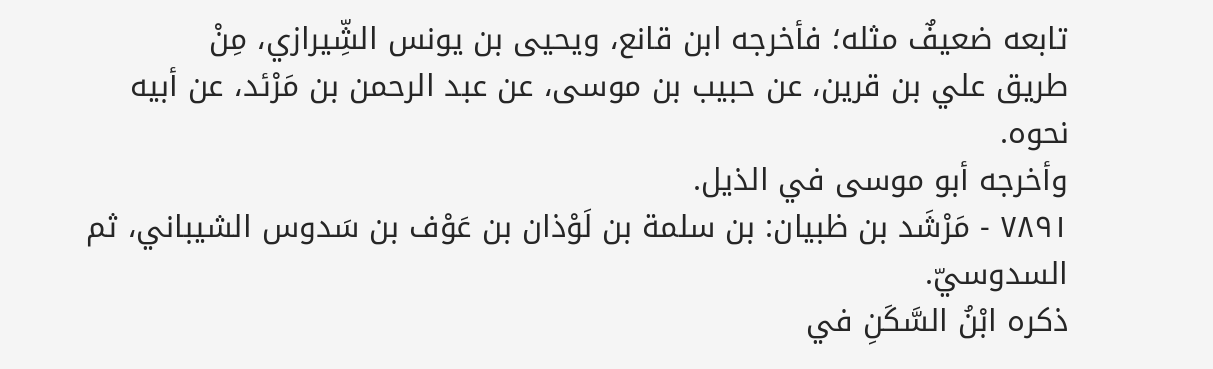تابعه ضعيفٌ مثله؛ فأخرجه ابن قانع، ويحيى بن يونس الشِّيرازي، مِنْ
طريق علي بن قرين، عن حبيب بن موسى، عن عبد الرحمن بن مَرْئد، عن أبيه نحوه.
وأخرجه أبو موسى في الذیل.
٧٨٩١ - مَرْشَد بن ظبيان: بن سلمة بن لَوْذان بن عَوْف بن سَدوس الشيباني، ثم
السدوسيّ.
ذكره ابْنُ السَّكَنِ في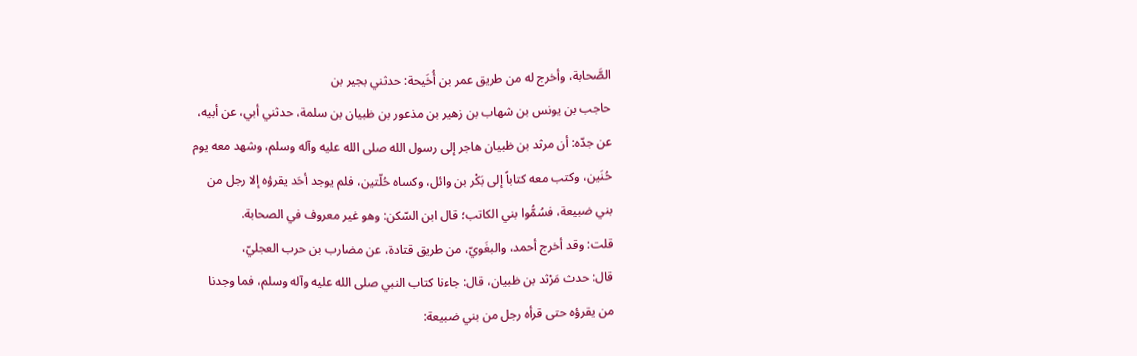الصَّحابة، وأخرج له من طريق عمر بن أُخَيحة: حدثني بجير بن
حاجب بن يونس بن شهاب بن زهير بن مذعور بن ظبيان بن سلمة، حدثني أبي، عن أبيه،
عن جدّه: أن مرثد بن ظبيان هاجر إلى رسول الله صلى الله عليه وآله وسلم، وشهد معه يوم
حُنَين، وكتب معه كتاباً إلى بَكْر بن وائل، وكساه حُلّتين، فلم يوجد أحَد يقرؤه إلا رجل من
بني ضبيعة، فسُمُّوا بني الكاتب؛ قال ابن السّكن: وهو غير معروف في الصحابة.
قلت: وقد أخرج أحمد، والبغَويّ، من طريق قتادة، عن مضارب بن حرب العجليّ،
قال: حدث مَرْثد بن ظبیان، قال: جاءنا كتاب النبي صلى الله عليه وآله وسلم، فما وجدنا
من يقرؤه حتى قرأه رجل من بني ضبيعة: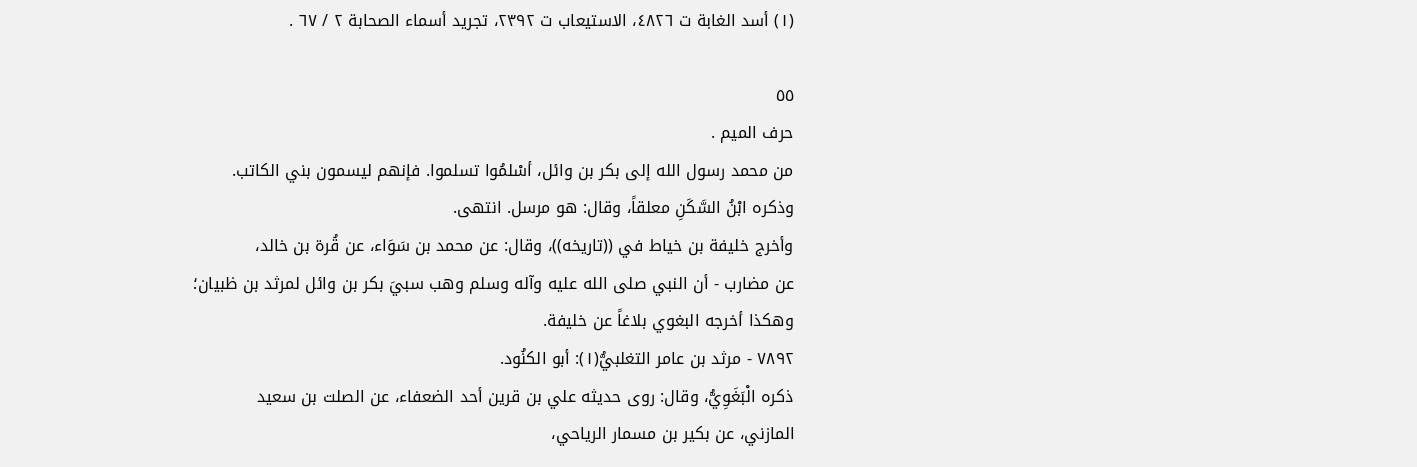(١) أسد الغابة ت ٤٨٢٦، الاستيعاب ت ٢٣٩٢، تجريد أسماء الصحابة ٢ / ٦٧ .

٥٥
حرف الميم .
من محمد رسول الله إلى بكر بن وائل، أسْلمُوا تسلموا. فإنهم ليسمون بني الكاتب.
وذكره ابْنُ السَّكَنِ معلقاً، وقال: هو مرسل. انتهى.
وأخرج خليفة بن خياط في ((تاريخه))، وقال: عن محمد بن سَوَاء، عن قُرة بن خالد،
عن مضارب - أن النبي صلى الله عليه وآله وسلم وهب سبيَ بكر بن وائل لمرثد بن ظبيان؛
وهكذا أخرجه البغوي بلاغاً عن خليفة.
٧٨٩٢ - مرثد بن عامر التغلبيُّ(١): أبو الكنُود.
ذكره الْبَغَوِيُّ، وقال: روى حديثه علي بن قرين أحد الضعفاء، عن الصلت بن سعيد
المازني، عن بكير بن مسمار الرياحي،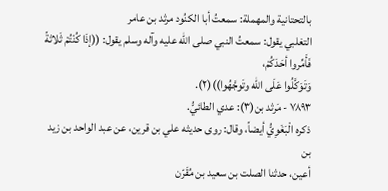بالتحتانية والمهملة: سمعتُ أبا الكنُود مرثد بن عامر
التغلبي يقول: سمعتُ النبي صلى الله عليه وآله وسلم يقول: ((إذَا كُنْتُمْ ثَلاثةً فَأَمِّروا أحَدَكُمْ،
وَتَوَكَّلُوا عَلَى الله وتَوجَّهُوا))(٢).
٧٨٩٣ - مَرثد بن(٣): عدي الطائيُّ.
ذكره الْبَغَوِيُّ أیضاً، وقال: روی حديثه علي بن قرین، عن عبد الواحد بن زید بن
أعين، حدثنا الصلت بن سعيد بن مُقَرّن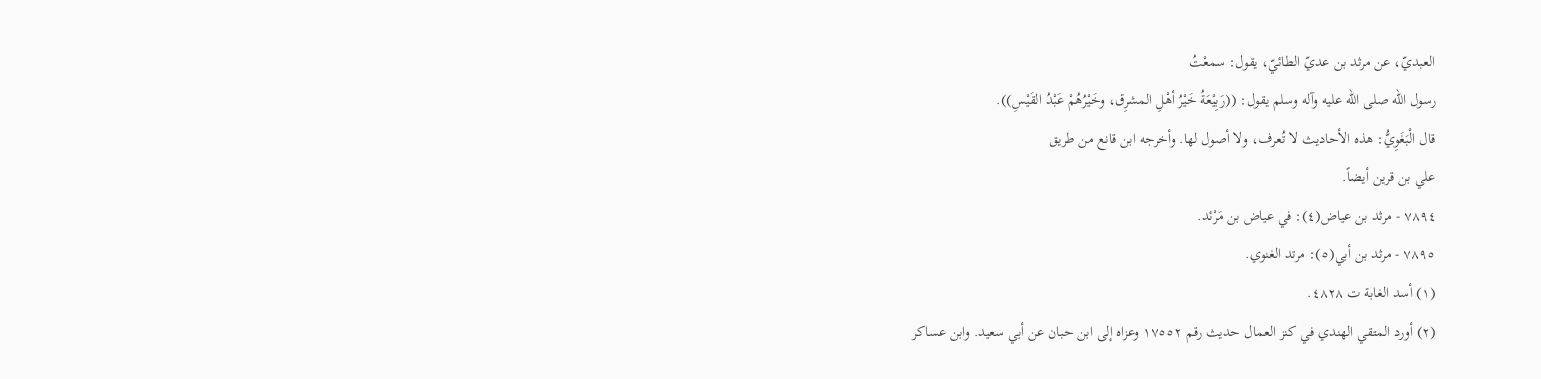العبديّ، عن مرثد بن عديّ الطائيّ، يقول: سمعْتُ
رسول الله صلى الله عليه وآله وسلم يقول: ((رَبِيْعَةُ خَيْرُ أهْلِ المشرِق، وخَيْرُهُمْ عَبْدُ القَيْسِ)).
قال الْبَغَوِيُّ: هذه الأحاديث لا تُعرف، ولا أصول لها. وأخرجه ابن قانع من طريق
علي بن قرين أيضاً.
٧٨٩٤ - مرثد بن عیاض(٤): في عياض بن مَرْئد.
٧٨٩٥ - مرثد بن أبي(٥): مرتد الغنوي.
(١) أسد الغابة ت ٤٨٢٨.
(٢) أورد المتقي الهندي في كنز العمال حديث رقم ١٧٥٥٢ وعزاه إلى ابن حبان عن أبي سعيد. وابن عساكر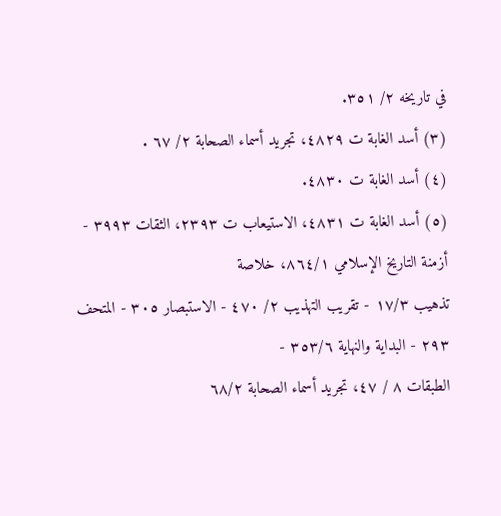في تاریخه ٢/ ٣٥١.
(٣) أسد الغابة ت ٤٨٢٩، تجريد أسماء الصحابة ٢/ ٦٧ .
(٤) أسد الغابة ت ٤٨٣٠.
(٥) أسد الغابة ت ٤٨٣١، الاستيعاب ت ٢٣٩٣، الثقات ٣٩٩٣ - أزمنة التاريخ الإسلامي ٨٦٤/١، خلاصة
تذهيب ١٧/٣ - تقريب التهذيب ٢/ ٤٧٠ - الاستبصار ٣٠٥ - المتحف ٢٩٣ - البداية والنهاية ٣٥٣/٦ -
الطبقات ٨ / ٤٧، تجريد أسماء الصحابة ٦٨/٢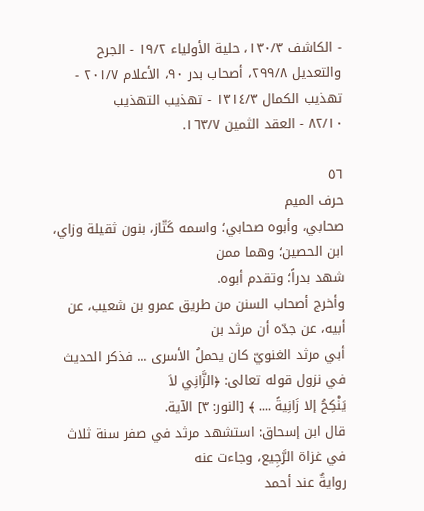- الكاشف ١٣٠/٣، حلية الأولياء ١٩/٢ - الجرح
والتعديل ٢٩٩/٨، أصحاب بدر ٩٠، الأعلام ٢٠١/٧ - تهذيب الكمال ١٣١٤/٣ - تهذيب التهذيب
٨٢/١٠ - العقد الثمين ١٦٣/٧.

٥٦
حرف الميم
صحابي، وأبوه صحابي؛ واسمه كَتّاز، بنون ثقيلة وزاي، ابن الحصين؛ وهما ممن
شهد بدراً؛ وتقدم أبوه.
وأخرج أصحاب السنن من طريق عمرو بن شعيب، عن أبيه، عن جدّه أن مرثد بن
أبي مرثد الغنويّ كان يحملُ الأسرى ... فذكر الحديث في نزول قوله تعالى: ﴿الزَّانِي لاَ
يَنْكِحُ إلا زَانِيةً .... ﴾ [النور: ٣] الآية.
قال ابن إسحاق: استشهد مرثد في صفر سنة ثلاث في غزاة الرَّجِيع، وجاءت عنه
روايةٌ عند أحمد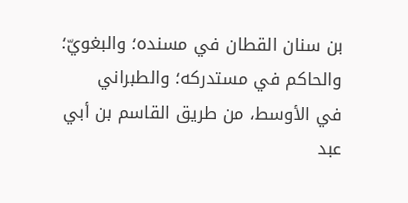بن سنان القطان في مسنده؛ والبغويّ؛ والحاكم في مستدركه؛ والطبراني
في الأوسط، من طريق القاسم بن أبي عبد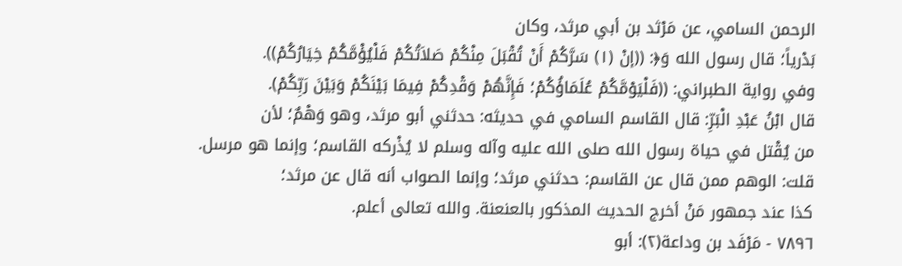الرحمن السامي، عن مَرْثد بن أبي مرثد، وكان
بَدْرياً؛ قال رسول الله وَ﴿: ((إنْ (١) سَرَّكُمْ أَنْ تُقْبَلَ مِنْكُمْ صَلاَتُكُمْ فَلْيُؤْمَّكُمْ خِيَارُكُمْ)).
وفي رواية الطبراني: ((فَلْيَوْمَّكُمْ عُلَمَاؤُكُمْ؛ فَإِنَّهُمْ وَقْدِكُمْ فِيمَا بَيْنَكُمْ وَبَيْنَ رَبِّكُمْ).
قال ابْنُ عَبْدِ الْبَرِّ: قال القاسم السامي في حديثه: حدثني أبو مرثد، وهو وَهْمٌ؛ لأن
من يُقْتل في حياة رسول الله صلى الله عليه وآله وسلم لا يُذْركه القاسم؛ وإنما هو مرسل.
قلت: الوهم ممن قال عن القاسم: حدثني مرثد؛ وإنما الصواب أنه قال عن مرثد؛
كذا عند جمهور مَنْ أخرج الحديث المذكور بالعنعنة. والله تعالى أعلم.
٧٨٩٦ - مَرْفَد بن وداعة(٢): أبو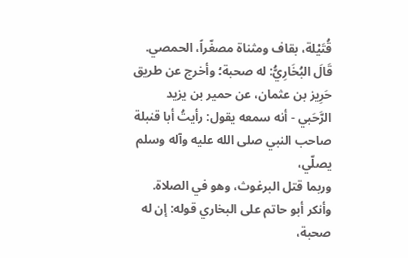قُتَيْلة، بقاف ومثناة مصغّراً، الحمصي.
قَالَ البُخَارِيُّ: له صحبة؛ وأخرج عن طريق حَرِيز بن عثمان، عن حمير بن يزيد
الرَّحَبي - أنه سمعه يقول: رأيتُ أبا قنبلة صاحب النبي صلى الله عليه وآله وسلم يصلّي،
وربما قتل البرغوث، وهو في الصلاة.
وأنكر أبو حاتم على البخاري قوله: إن له صحبة،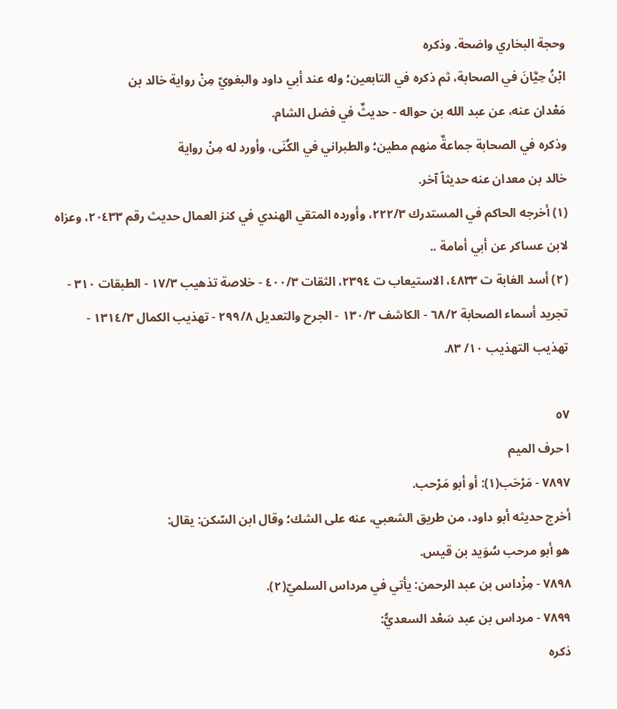وحجة البخاري واضحة. وذكره
ابْنُ حِيَّانَ في الصحابة، ثم ذكره في التابعين؛ وله عند أبي داود والبغويّ مِنْ رواية خالد بن
مَعْدان عنه، عن عبد الله بن حواله - حديثٌ في فضل الشام.
وذكره في الصحابة جماعةٌ منهم مطين؛ والطبراني في الكُنَى، وأورد له مِنْ رواية
خالد بن معدان عنه حديثاً آخر.
(١) أخرجه الحاكم في المستدرك ٢٢٢/٣، وأورده المتقي الهندي في كنز العمال حديث رقم ٢٠٤٣٣، وعزاه
لابن عساكر عن أبي أمامة ..
(٢) أسد الغابة ت ٤٨٣٣، الاستيعاب ت ٢٣٩٤، الثقات ٤٠٠/٣ - خلاصة تذهيب ١٧/٣ - الطبقات ٣١٠ -
تجريد أسماء الصحابة ٦٨/٢ - الكاشف ١٣٠/٣ - الجرح والتعديل ٢٩٩/٨ - تهذيب الكمال ١٣١٤/٣ -
تهذيب التهذيب ١٠/ ٨٣.

٥٧
ا حرف الميم
٧٨٩٧ - مَرْحَب(١): أو أبو مَرْحب.
أخرج حديثه أبو داود، من طريق الشعبي، عنه على الشك؛ وقال ابن السّكن: يقال:
هو أبو مرحب سُوَید بن قیس.
٧٨٩٨ - مِزْداس بن عبد الرحمن: يأتي في مرداس السلميّ(٢).
٧٨٩٩ - مرداس بن عبد سَعْد السعديُّ:
ذكره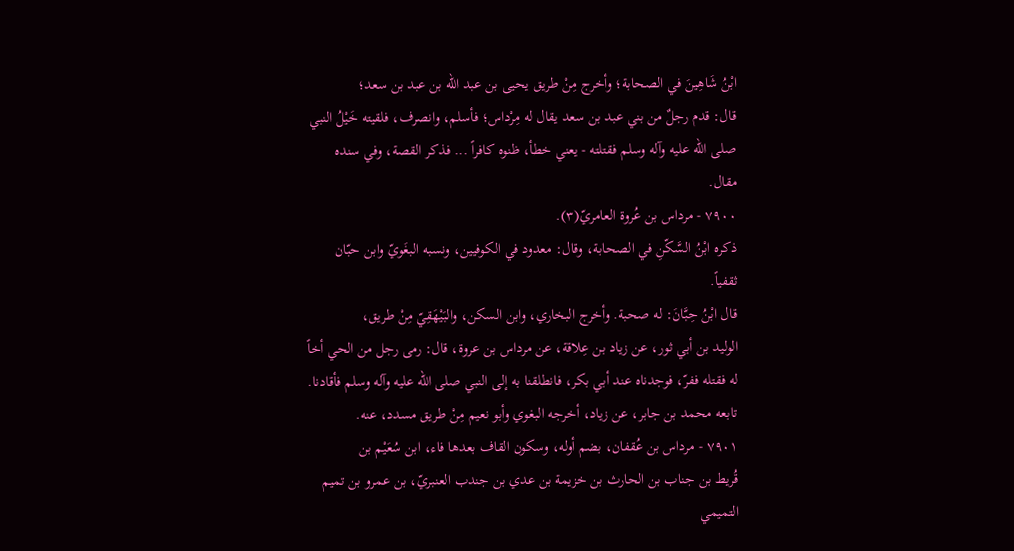ابْنُ شَاهِينَ في الصحابة؛ وأخرج مِنْ طريق يحيى بن عبد الله بن عبد بن سعد؛
قال: قدم رجلٌ من بني عبد بن سعد يقال له مِرْداس؛ فأسلم، وانصرف، فلقيته خَيْلُ النبي
صلى الله عليه وآله وسلم فقتلته - يعني خطأ، ظنوه كافراً ... فذكر القصة، وفي سنده
مقال.
٧٩٠٠ - مرداس بن عُروة العامريّ(٣).
ذكره ابْنُ السَّكّنِ في الصحابة، وقال: معدود في الكوفيين، ونسبه البغَويّ وابن حبّان
ثقفياً.
قال ابْنُ حِبَّانَ: له صحبة. وأخرج البخاري، وابن السكن، والبَيْهَقِيّ مِنْ طريق،
الوليد بن أبي ثور، عن زياد بن عِلاقة، عن مرداس بن عروة، قال: رمى رجل من الحي أخاً
له فقتله ففرّ، فوجدناه عند أبي بكر، فانطلقنا به إلى النبي صلى الله عليه وآله وسلم فأقادنا.
تابعه محمد بن جابر، عن زياد، أخرجه البغوي وأبو نعيم مِنْ طريق مسدد، عنه.
٧٩٠١ - مرداس بن عُقفان، بضم أوله، وسكون القاف بعدها فاء، ابن سُعَيْم بن
قُريط بن جناب بن الحارث بن خزيمة بن عدي بن جندب العنبريّ، بن عمرو بن تميم
التميمي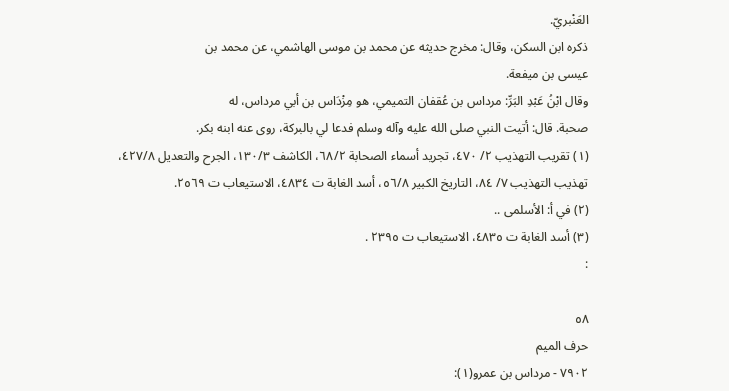العَنْبريّ.
ذكره ابن السكن، وقال: مخرج حديثه عن محمد بن موسى الهاشمي، عن محمد بن
عيسى بن ميفعة.
وقال ابْنُ عَبْدِ البَرِّ: مرداس بن عُقفان التميمي، هو مِزْدَاس بن أبي مرداس، له
صحبة. قال: أتيت النبي صلی الله عليه وآله وسلم فدعا لي بالبركة، روى عنه ابنه بكر.
(١) تقريب التهذيب ٢/ ٤٧٠، تجريد أسماء الصحابة ٦٨/٢، الكاشف ١٣٠/٣، الجرح والتعديل ٤٢٧/٨،
تهذيب التهذيب ٧/ ٨٤، التاريخ الكبير ٥٦/٨، أسد الغابة ت ٤٨٣٤، الاستيعاب ت ٢٥٦٩.
(٢) في أ: الأسلمى ..
(٣) أسد الغابة ت ٤٨٣٥، الاستيعاب ت ٢٣٩٥ .
:

٥٨
حرف الميم
٧٩٠٢ - مرداس بن عمرو(١):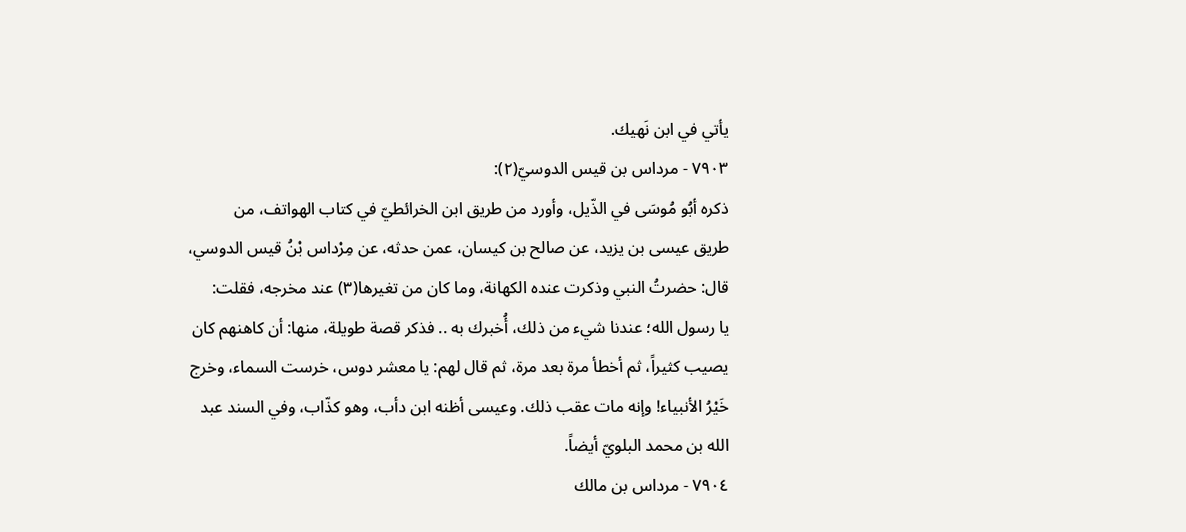يأتي في ابن نَهیك.
٧٩٠٣ - مرداس بن قيس الدوسيّ(٢):
ذكره أبُو مُوسَى في الذّيل، وأورد من طريق ابن الخرائطيّ في كتاب الهواتف، من
طریق عیسی بن یزید، عن صالح بن کیسان، عمن حدثه، عن مِرْداس بْنُ قیس الدوسي،
قال: حضرتُ النبي وذكرت عنده الكهانة، وما كان من تغيرها(٣) عند مخرجه، فقلت:
يا رسول الله؛ عندنا شيء من ذلك، أُخبرك به .. فذكر قصة طويلة، منها: أن كاهنهم كان
يصيب كثيراً، ثم أخطأ مرة بعد مرة، ثم قال لهم: يا معشر دوس، خرست السماء، وخرج
خَيْرُ الأنبياء! وإنه مات عقب ذلك. وعيسى أظنه ابن دأب، وهو كذّاب، وفي السند عبد
الله بن محمد البلويّ أيضاً.
٧٩٠٤ - مرداس بن مالك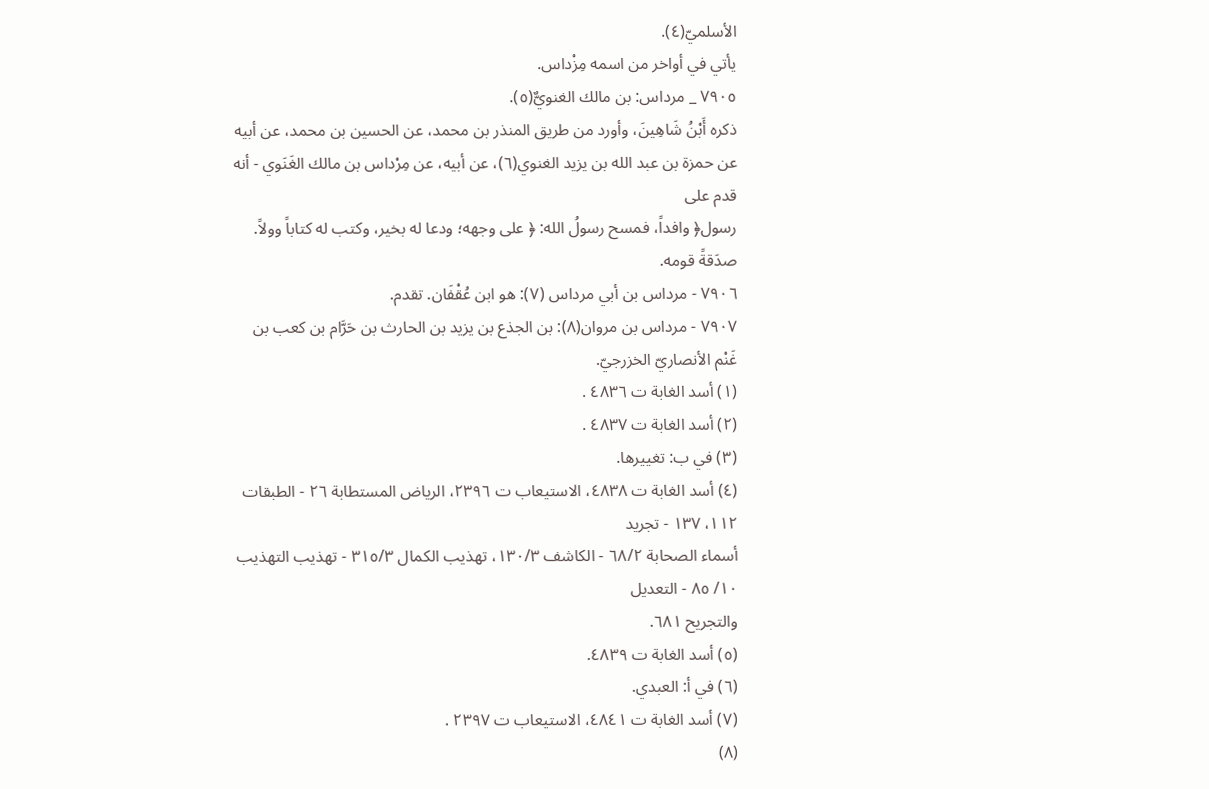الأسلميّ(٤).
يأتي في أواخر من اسمه مِزْداس.
٧٩٠٥ _ مرداس: بن مالك الغنويٌّ(٥).
ذكره أَبْنُ شَاهِينَ، وأورد من طريق المنذر بن محمد، عن الحسين بن محمد، عن أبيه
عن حمزة بن عبد الله بن يزيد الغنوي(٦)، عن أبيه، عن مِرْداس بن مالك الغَنَوي - أنه قدم على
رسول﴿ وافداً، فمسح رسولُ الله: ﴿ على وجهه؛ ودعا له بخير، وكتب له كتاباً وولاً.
صدَقةً قومه.
٧٩٠٦ - مرداس بن أبي مرداس (٧): هو ابن عُقْفَان. تقدم.
٧٩٠٧ - مرداس بن مروان(٨): بن الجذع بن يزيد بن الحارث بن حَرَّام بن كعب بن
غَنْم الأنصاريّ الخزرجيّ.
(١) أسد الغابة ت ٤٨٣٦ .
(٢) أسد الغابة ت ٤٨٣٧ .
(٣) في ب: تغييرها.
(٤) أسد الغابة ت ٤٨٣٨، الاستيعاب ت ٢٣٩٦، الرياض المستطابة ٢٦ - الطبقات ١١٢، ١٣٧ - تجريد
أسماء الصحابة ٦٨/٢ - الكاشف ١٣٠/٣، تهذيب الكمال ٣١٥/٣ - تهذيب التهذيب ١٠/ ٨٥ - التعديل
والتجريح ٦٨١.
(٥) أسد الغابة ت ٤٨٣٩.
(٦) في أ: العبدي.
(٧) أسد الغابة ت ٤٨٤١، الاستيعاب ت ٢٣٩٧ .
(٨)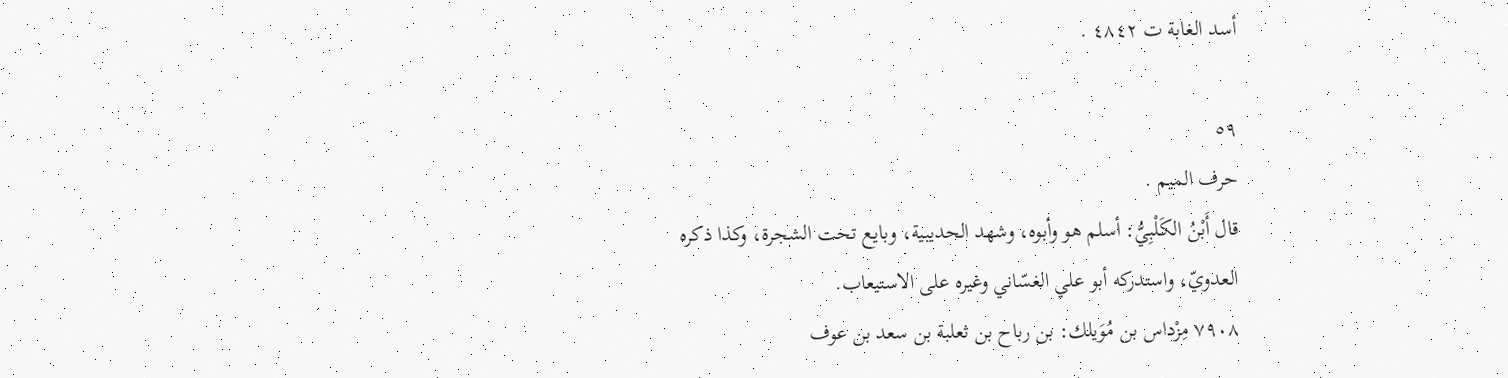أسد الغابة ت ٤٨٤٢ .

٥٩
حرف الميم .
قال أَبْنُ الكَلْبِيُّ: أسلم هو وأبوه، وشهد الحديبية، وبايع تحت الشجرة، وكذا ذكره
العدويّ، واستدركه أبو علي الغسّاني وغيره على الاستيعاب.
٧٩٠٨ مِزْداس بن مُوَیلك: بن رباح بن ثعلبة بن سعد بن عوف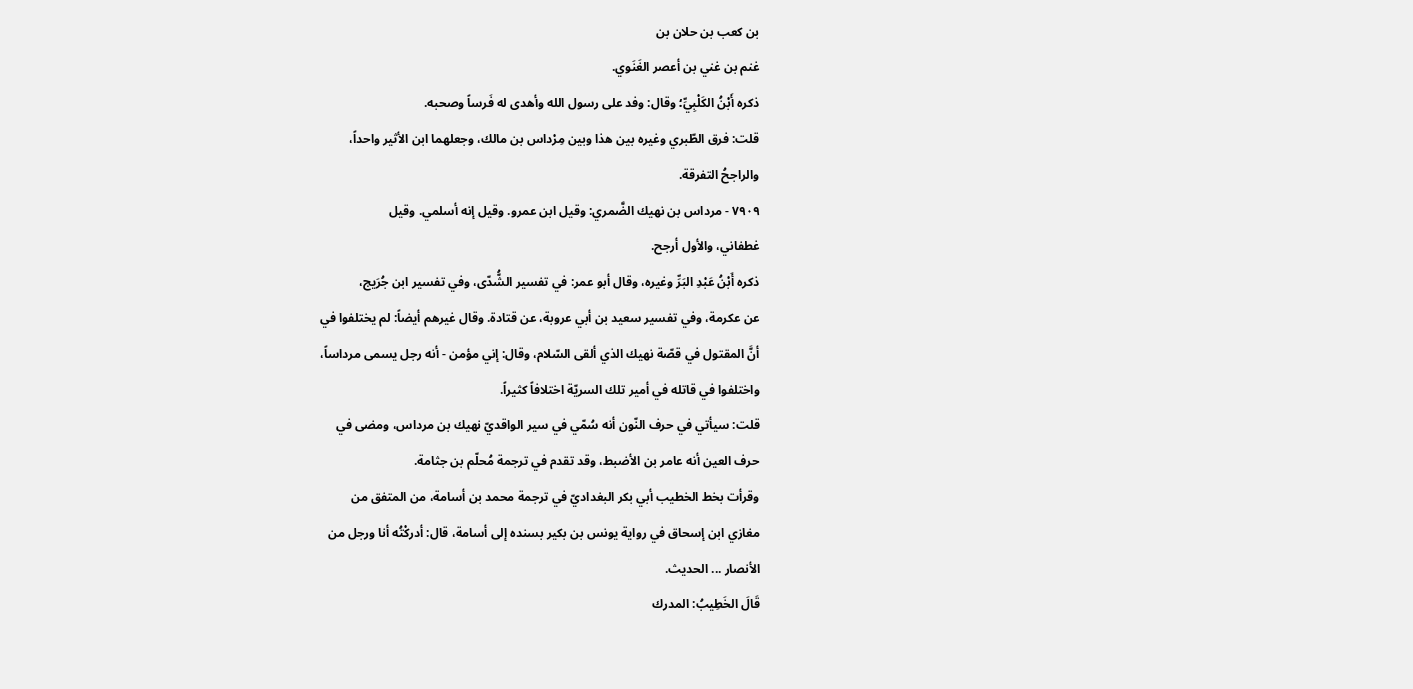بن کعب بن حلان بن
غنم بن غني بن أعصر الغَنَوي.
ذكره أَبْنُ الكَلْبِيِّ؛ وقال: وفد على رسول الله وأهدى له فَرساً وصحبه.
قلت: فرق الطّبري وغيره بين هذا وبين مِرْداس بن مالك، وجعلهما ابن الأثير واحداً،
والراجحُ التفرقة.
٧٩٠٩ - مرداس بن نهيك الضَّمري: وقيل ابن عمرو. وقيل إنه أسلمي. وقيل
غطفاني، والأول أرجح.
ذكره أَبْنُ عَبْدِ البَرِّ وغيره، وقال أبو عمر: في تفسير الشُّدّى، وفي تفسير ابن جُرَيج،
عن عكرمة، وفي تفسير سعيد بن أبي عروبة، عن قتادة. وقال غيرهم أيضاً: لم يختلفوا في
أنَّ المقتول في قصّة نهيك الذي ألقى السّلام، وقال: إني مؤمن - أنه رجل یسمی مرداساً،
واختلفوا في قاتله في أمير تلك السريّة اختلافاً كثيراً.
قلت: سيأتي في حرف النّون أنه سُمّي في سير الواقديّ نهيك بن مرداس، ومضى في
حرف العين أنه عامر بن الأضبط، وقد تقدم في ترجمة مُحلّم بن جثامة.
وقرأت بخط الخطيب أبي بكر البغداديّ في ترجمة محمد بن أسامة، من المتفق من
مغازي ابن إسحاق في رواية يونس بن بكير بسنده إلى أسامة، قال: أدركْتُه أنا ورجل من
الأنصار ... الحديث.
قَالَ الخَطِيبُ: المدرك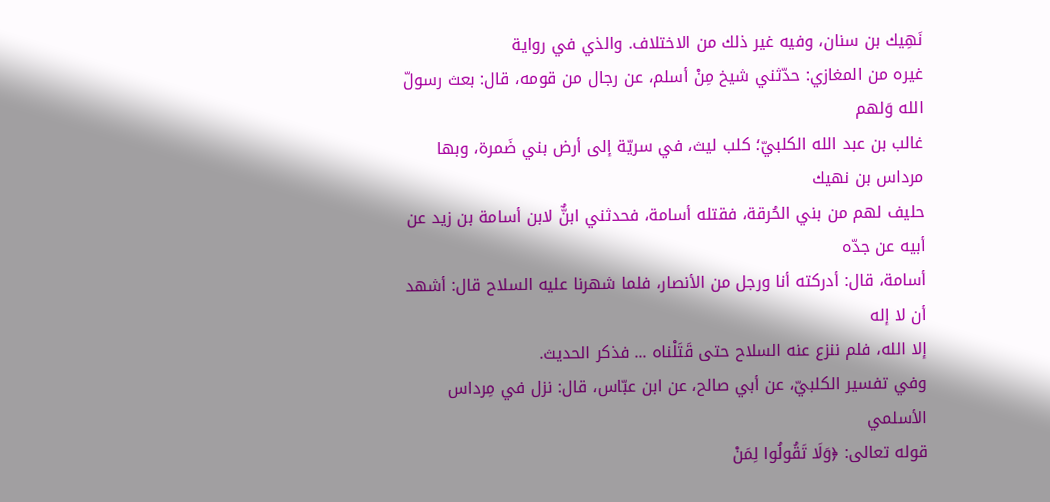نَهِيك بن سنان، وفيه غير ذلك من الاختلاف. والذي في رواية
غيره من المغازي: حدّثني شيخ مِنْ أسلم، عن رجال من قومه، قال: بعث رسولّ الله وَلهم
غالب بن عبد الله الكلبيّ؛ كلب ليث، في سريّة إلى أرض بني ضَمرة، وبها مرداس بن نهيك
حليف لهم من بني الحُرقة، فقتله أسامة، فحدثني ابنٌّ لابن أسامة بن زيد عن أبيه عن جدّه
أسامة، قال: أدركته أنا ورجل من الأنصار، فلما شهرنا عليه السلاح قال: أشهد أن لا إله
إلا الله، فلم ننزع عنه السلاح حتى قَتَلْناه ... فذكر الحديث.
وفي تفسير الكلبيّ، عن أبي صالح، عن ابن عبّاس، قال: نزل في مِرداس الأسلمي
قوله تعالى: ﴿وَلَا تَقُولُوا لِمَنْ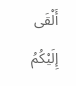أَلْقَى إِلَيْكُمُ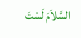السَّلاَمَ لَسْتَ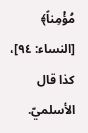مُؤْمِناً﴾ [النساء: ٩٤]، كذا قال
الأسلميّ.